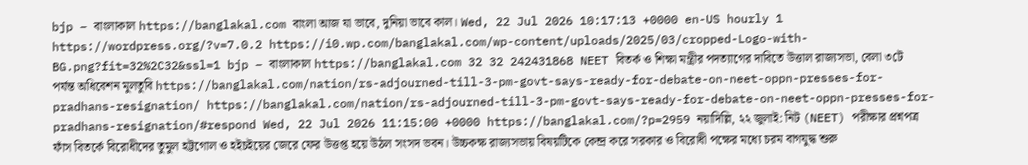bjp – বাংলাকাল https://banglakal.com বাংলা আজ যা ভাবে, দুনিয়া ভাবে কাল। Wed, 22 Jul 2026 10:17:13 +0000 en-US hourly 1 https://wordpress.org/?v=7.0.2 https://i0.wp.com/banglakal.com/wp-content/uploads/2025/03/cropped-Logo-with-BG.png?fit=32%2C32&ssl=1 bjp – বাংলাকাল https://banglakal.com 32 32 242431868 NEET বিতর্ক ও শিক্ষা মন্ত্রীর পদত্যাগের দাবিতে উত্তাল রাজ্যসভা, বেলা ৩টে পর্যন্ত অধিবেশন মুলতুবি https://banglakal.com/nation/rs-adjourned-till-3-pm-govt-says-ready-for-debate-on-neet-oppn-presses-for-pradhans-resignation/ https://banglakal.com/nation/rs-adjourned-till-3-pm-govt-says-ready-for-debate-on-neet-oppn-presses-for-pradhans-resignation/#respond Wed, 22 Jul 2026 11:15:00 +0000 https://banglakal.com/?p=2959 নয়াদিল্লি, ২২ জুলাই: নিট (NEET) পরীক্ষার প্রশ্নপত্র ফাঁস বিতর্কে বিরোধীদের তুমুল হট্টগোল ও হইচইয়ের জেরে ফের উত্তপ্ত হয়ে উঠল সংসদ ভবন। উচ্চকক্ষ রাজ্যসভায় বিষয়টিকে কেন্দ্র করে সরকার ও বিরোধী পক্ষের মধ্যে চরম বাগযুদ্ধ শুরু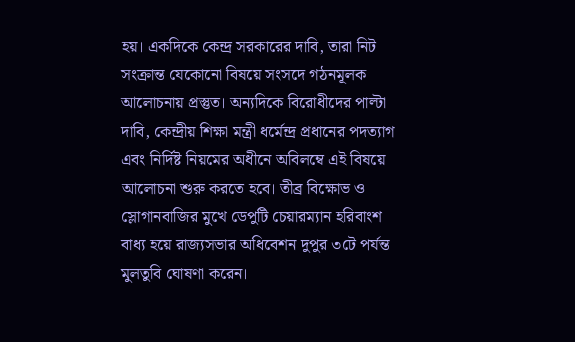হয়। একদিকে কেন্দ্র সরকারের দাবি, তারা নিট সংক্রান্ত যেকোনো বিষয়ে সংসদে গঠনমূলক আলোচনায় প্রস্তুত। অন্যদিকে বিরোধীদের পাল্টা দাবি, কেন্দ্রীয় শিক্ষা মন্ত্রী ধর্মেন্দ্র প্রধানের পদত্যাগ এবং নির্দিষ্ট নিয়মের অধীনে অবিলম্বে এই বিষয়ে আলোচনা শুরু করতে হবে। তীব্র বিক্ষোভ ও স্লোগানবাজির মুখে ডেপুটি চেয়ারম্যান হরিবাংশ বাধ্য হয়ে রাজ্যসভার অধিবেশন দুপুর ৩টে পর্যন্ত মুলতুবি ঘোষণা করেন।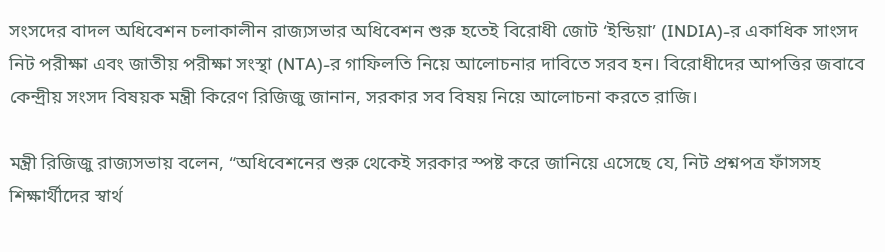সংসদের বাদল অধিবেশন চলাকালীন রাজ্যসভার অধিবেশন শুরু হতেই বিরোধী জোট ‘ইন্ডিয়া’ (INDIA)-র একাধিক সাংসদ নিট পরীক্ষা এবং জাতীয় পরীক্ষা সংস্থা (NTA)-র গাফিলতি নিয়ে আলোচনার দাবিতে সরব হন। বিরোধীদের আপত্তির জবাবে কেন্দ্রীয় সংসদ বিষয়ক মন্ত্রী কিরেণ রিজিজু জানান, সরকার সব বিষয় নিয়ে আলোচনা করতে রাজি।

মন্ত্রী রিজিজু রাজ্যসভায় বলেন, “অধিবেশনের শুরু থেকেই সরকার স্পষ্ট করে জানিয়ে এসেছে যে, নিট প্রশ্নপত্র ফাঁসসহ শিক্ষার্থীদের স্বার্থ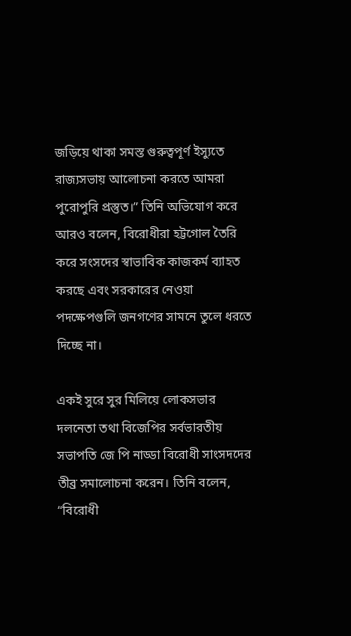জড়িয়ে থাকা সমস্ত গুরুত্বপূর্ণ ইস্যুতে রাজ্যসভায় আলোচনা করতে আমরা পুরোপুরি প্রস্তুত।” তিনি অভিযোগ করে আরও বলেন, বিরোধীরা হট্টগোল তৈরি করে সংসদের স্বাভাবিক কাজকর্ম ব্যাহত করছে এবং সরকারের নেওয়া পদক্ষেপগুলি জনগণের সামনে তুলে ধরতে দিচ্ছে না।

একই সুরে সুর মিলিয়ে লোকসভার দলনেতা তথা বিজেপির সর্বভারতীয় সভাপতি জে পি নাড্ডা বিরোধী সাংসদদের তীব্র সমালোচনা করেন। তিনি বলেন, “বিরোধী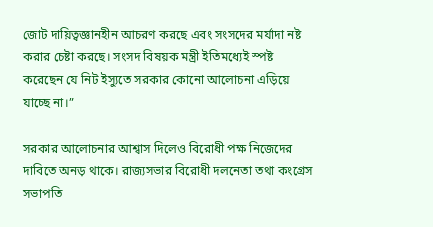জোট দায়িত্বজ্ঞানহীন আচরণ করছে এবং সংসদের মর্যাদা নষ্ট করার চেষ্টা করছে। সংসদ বিষয়ক মন্ত্রী ইতিমধ্যেই স্পষ্ট করেছেন যে নিট ইস্যুতে সরকার কোনো আলোচনা এড়িয়ে যাচ্ছে না।”

সরকার আলোচনার আশ্বাস দিলেও বিরোধী পক্ষ নিজেদের দাবিতে অনড় থাকে। রাজ্যসভার বিরোধী দলনেতা তথা কংগ্রেস সভাপতি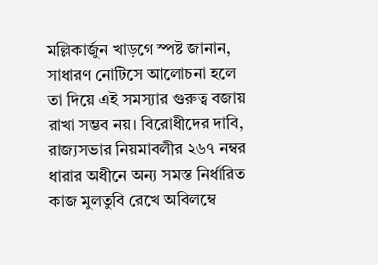মল্লিকার্জুন খাড়গে স্পষ্ট জানান, সাধারণ নোটিসে আলোচনা হলে তা দিয়ে এই সমস্যার গুরুত্ব বজায় রাখা সম্ভব নয়। বিরোধীদের দাবি, রাজ্যসভার নিয়মাবলীর ২৬৭ নম্বর ধারার অধীনে অন্য সমস্ত নির্ধারিত কাজ মুলতুবি রেখে অবিলম্বে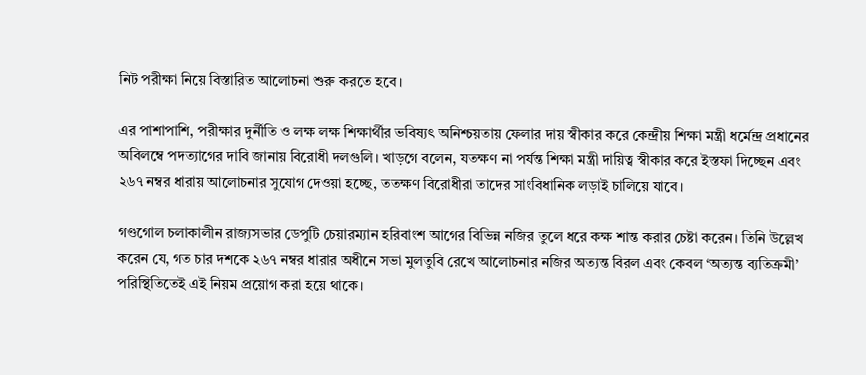নিট পরীক্ষা নিয়ে বিস্তারিত আলোচনা শুরু করতে হবে।

এর পাশাপাশি, পরীক্ষার দুর্নীতি ও লক্ষ লক্ষ শিক্ষার্থীর ভবিষ্যৎ অনিশ্চয়তায় ফেলার দায় স্বীকার করে কেন্দ্রীয় শিক্ষা মন্ত্রী ধর্মেন্দ্র প্রধানের অবিলম্বে পদত্যাগের দাবি জানায় বিরোধী দলগুলি। খাড়গে বলেন, যতক্ষণ না পর্যন্ত শিক্ষা মন্ত্রী দায়িত্ব স্বীকার করে ইস্তফা দিচ্ছেন এবং ২৬৭ নম্বর ধারায় আলোচনার সুযোগ দেওয়া হচ্ছে, ততক্ষণ বিরোধীরা তাদের সাংবিধানিক লড়াই চালিয়ে যাবে।

গণ্ডগোল চলাকালীন রাজ্যসভার ডেপুটি চেয়ারম্যান হরিবাংশ আগের বিভিন্ন নজির তুলে ধরে কক্ষ শান্ত করার চেষ্টা করেন। তিনি উল্লেখ করেন যে, গত চার দশকে ২৬৭ নম্বর ধারার অধীনে সভা মুলতুবি রেখে আলোচনার নজির অত্যন্ত বিরল এবং কেবল ‘অত্যন্ত ব্যতিক্রমী’ পরিস্থিতিতেই এই নিয়ম প্রয়োগ করা হয়ে থাকে।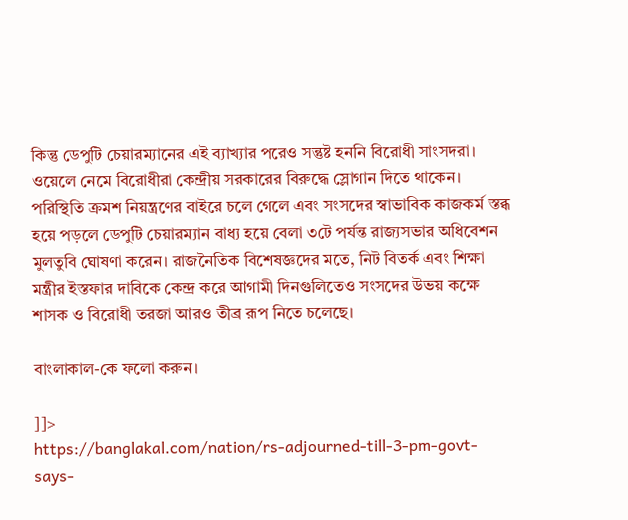কিন্তু ডেপুটি চেয়ারম্যানের এই ব্যাখ্যার পরেও সন্তুষ্ট হননি বিরোধী সাংসদরা। ওয়েলে নেমে বিরোধীরা কেন্দ্রীয় সরকারের বিরুদ্ধে স্লোগান দিতে থাকেন। পরিস্থিতি ক্রমশ নিয়ন্ত্রণের বাইরে চলে গেলে এবং সংসদের স্বাভাবিক কাজকর্ম স্তব্ধ হয়ে পড়লে ডেপুটি চেয়ারম্যান বাধ্য হয়ে বেলা ৩টে পর্যন্ত রাজ্যসভার অধিবেশন মুলতুবি ঘোষণা করেন। রাজনৈতিক বিশেষজ্ঞদের মতে, নিট বিতর্ক এবং শিক্ষা মন্ত্রীর ইস্তফার দাবিকে কেন্দ্র করে আগামী দিনগুলিতেও সংসদের উভয় কক্ষে শাসক ও বিরোধী তরজা আরও তীব্র রূপ নিতে চলেছে।

বাংলাকাল-কে ফলো করুন।

]]>
https://banglakal.com/nation/rs-adjourned-till-3-pm-govt-says-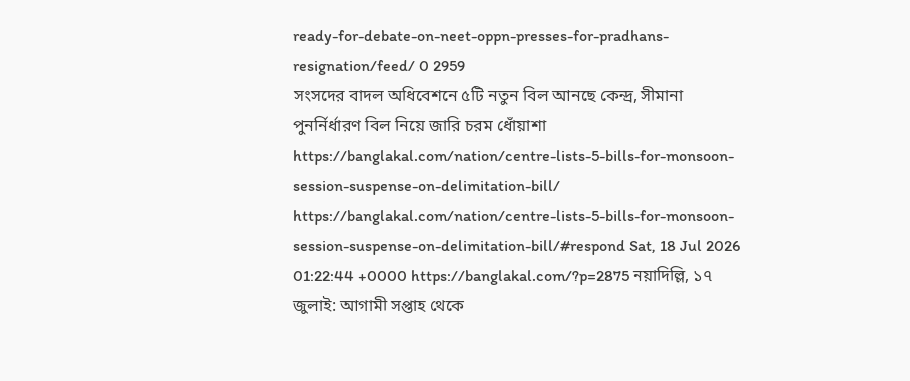ready-for-debate-on-neet-oppn-presses-for-pradhans-resignation/feed/ 0 2959
সংসদের বাদল অধিবেশনে ৫টি নতুন বিল আনছে কেন্দ্র, সীমানা পুনর্নির্ধারণ বিল নিয়ে জারি চরম ধোঁয়াশা https://banglakal.com/nation/centre-lists-5-bills-for-monsoon-session-suspense-on-delimitation-bill/ https://banglakal.com/nation/centre-lists-5-bills-for-monsoon-session-suspense-on-delimitation-bill/#respond Sat, 18 Jul 2026 01:22:44 +0000 https://banglakal.com/?p=2875 নয়াদিল্লি, ১৭ জুলাই: আগামী সপ্তাহ থেকে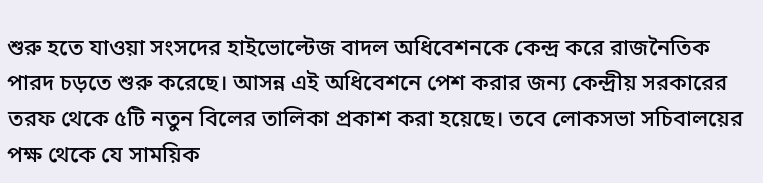শুরু হতে যাওয়া সংসদের হাইভোল্টেজ বাদল অধিবেশনকে কেন্দ্র করে রাজনৈতিক পারদ চড়তে শুরু করেছে। আসন্ন এই অধিবেশনে পেশ করার জন্য কেন্দ্রীয় সরকারের তরফ থেকে ৫টি নতুন বিলের তালিকা প্রকাশ করা হয়েছে। তবে লোকসভা সচিবালয়ের পক্ষ থেকে যে সাময়িক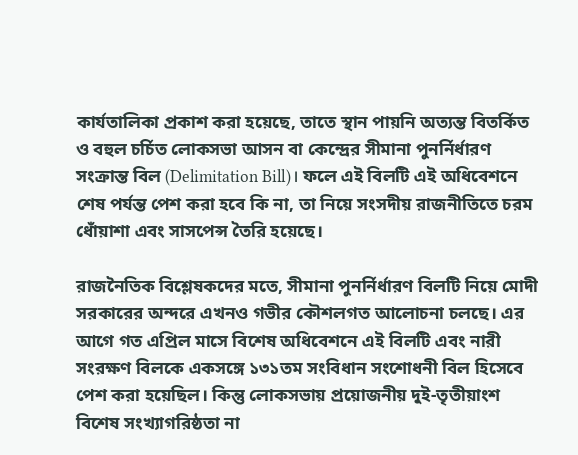কার্যতালিকা প্রকাশ করা হয়েছে, তাতে স্থান পায়নি অত্যন্ত বিতর্কিত ও বহুল চর্চিত লোকসভা আসন বা কেন্দ্রের সীমানা পুনর্নির্ধারণ সংক্রান্ত বিল (Delimitation Bill)। ফলে এই বিলটি এই অধিবেশনে শেষ পর্যন্ত পেশ করা হবে কি না, তা নিয়ে সংসদীয় রাজনীতিতে চরম ধোঁয়াশা এবং সাসপেন্স তৈরি হয়েছে।

রাজনৈতিক বিশ্লেষকদের মতে, সীমানা পুনর্নির্ধারণ বিলটি নিয়ে মোদী সরকারের অন্দরে এখনও গভীর কৌশলগত আলোচনা চলছে। এর আগে গত এপ্রিল মাসে বিশেষ অধিবেশনে এই বিলটি এবং নারী সংরক্ষণ বিলকে একসঙ্গে ১৩১তম সংবিধান সংশোধনী বিল হিসেবে পেশ করা হয়েছিল। কিন্তু লোকসভায় প্রয়োজনীয় দুই-তৃতীয়াংশ বিশেষ সংখ্যাগরিষ্ঠতা না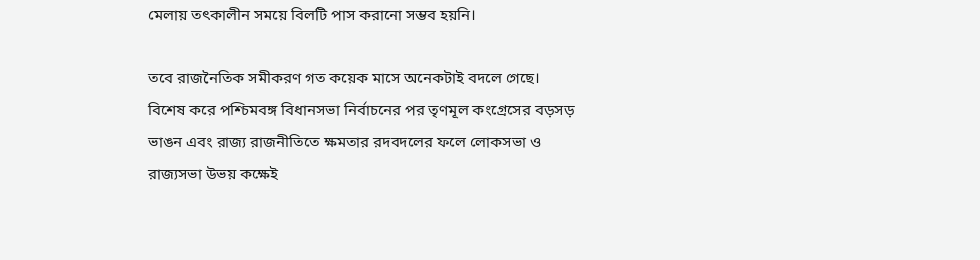মেলায় তৎকালীন সময়ে বিলটি পাস করানো সম্ভব হয়নি।

তবে রাজনৈতিক সমীকরণ গত কয়েক মাসে অনেকটাই বদলে গেছে। বিশেষ করে পশ্চিমবঙ্গ বিধানসভা নির্বাচনের পর তৃণমূল কংগ্রেসের বড়সড় ভাঙন এবং রাজ্য রাজনীতিতে ক্ষমতার রদবদলের ফলে লোকসভা ও রাজ্যসভা উভয় কক্ষেই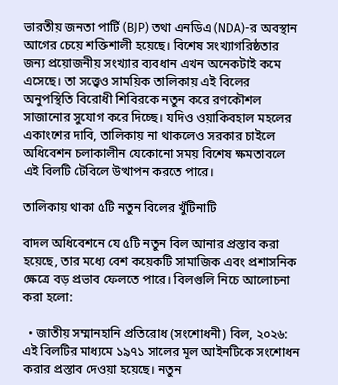ভারতীয় জনতা পার্টি (BJP) তথা এনডিএ (NDA)-র অবস্থান আগের চেয়ে শক্তিশালী হয়েছে। বিশেষ সংখ্যাগরিষ্ঠতার জন্য প্রয়োজনীয় সংখ্যার ব্যবধান এখন অনেকটাই কমে এসেছে। তা সত্ত্বেও সাময়িক তালিকায় এই বিলের অনুপস্থিতি বিরোধী শিবিরকে নতুন করে রণকৌশল সাজানোর সুযোগ করে দিচ্ছে। যদিও ওয়াকিবহাল মহলের একাংশের দাবি, তালিকায় না থাকলেও সরকার চাইলে অধিবেশন চলাকালীন যেকোনো সময় বিশেষ ক্ষমতাবলে এই বিলটি টেবিলে উত্থাপন করতে পারে।

তালিকায় থাকা ৫টি নতুন বিলের খুঁটিনাটি

বাদল অধিবেশনে যে ৫টি নতুন বিল আনার প্রস্তাব করা হয়েছে, তার মধ্যে বেশ কয়েকটি সামাজিক এবং প্রশাসনিক ক্ষেত্রে বড় প্রভাব ফেলতে পারে। বিলগুলি নিচে আলোচনা করা হলো:

  • জাতীয় সম্মানহানি প্রতিরোধ (সংশোধনী) বিল, ২০২৬: এই বিলটির মাধ্যমে ১৯৭১ সালের মূল আইনটিকে সংশোধন করার প্রস্তাব দেওয়া হয়েছে। নতুন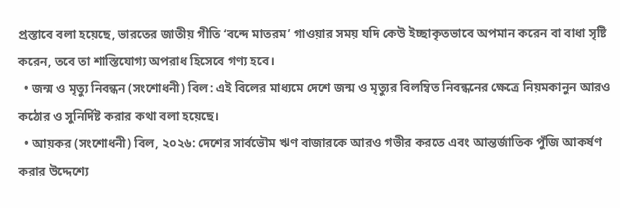প্রস্তাবে বলা হয়েছে, ভারতের জাতীয় গীতি ‘বন্দে মাতরম’ গাওয়ার সময় যদি কেউ ইচ্ছাকৃতভাবে অপমান করেন বা বাধা সৃষ্টি করেন, তবে তা শাস্তিযোগ্য অপরাধ হিসেবে গণ্য হবে।
  • জন্ম ও মৃত্যু নিবন্ধন (সংশোধনী) বিল: এই বিলের মাধ্যমে দেশে জন্ম ও মৃত্যুর বিলম্বিত নিবন্ধনের ক্ষেত্রে নিয়মকানুন আরও কঠোর ও সুনির্দিষ্ট করার কথা বলা হয়েছে।
  • আয়কর (সংশোধনী) বিল, ২০২৬: দেশের সার্বভৌম ঋণ বাজারকে আরও গভীর করতে এবং আন্তর্জাতিক পুঁজি আকর্ষণ করার উদ্দেশ্যে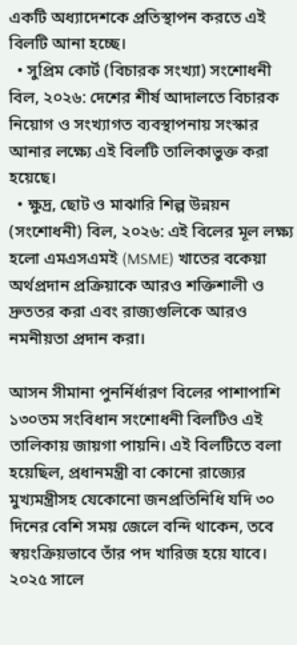একটি অধ্যাদেশকে প্রতিস্থাপন করতে এই বিলটি আনা হচ্ছে।
  • সুপ্রিম কোর্ট (বিচারক সংখ্যা) সংশোধনী বিল, ২০২৬: দেশের শীর্ষ আদালতে বিচারক নিয়োগ ও সংখ্যাগত ব্যবস্থাপনায় সংস্কার আনার লক্ষ্যে এই বিলটি তালিকাভুক্ত করা হয়েছে।
  • ক্ষুদ্র, ছোট ও মাঝারি শিল্প উন্নয়ন (সংশোধনী) বিল, ২০২৬: এই বিলের মূল লক্ষ্য হলো এমএসএমই (MSME) খাতের বকেয়া অর্থপ্রদান প্রক্রিয়াকে আরও শক্তিশালী ও দ্রুততর করা এবং রাজ্যগুলিকে আরও নমনীয়তা প্রদান করা।

আসন সীমানা পুনর্নির্ধারণ বিলের পাশাপাশি ১৩০তম সংবিধান সংশোধনী বিলটিও এই তালিকায় জায়গা পায়নি। এই বিলটিতে বলা হয়েছিল, প্রধানমন্ত্রী বা কোনো রাজ্যের মুখ্যমন্ত্রীসহ যেকোনো জনপ্রতিনিধি যদি ৩০ দিনের বেশি সময় জেলে বন্দি থাকেন, তবে স্বয়ংক্রিয়ভাবে তাঁর পদ খারিজ হয়ে যাবে। ২০২৫ সালে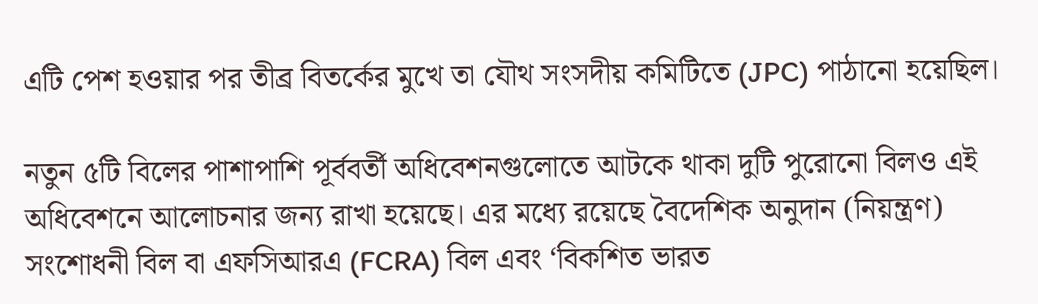এটি পেশ হওয়ার পর তীব্র বিতর্কের মুখে তা যৌথ সংসদীয় কমিটিতে (JPC) পাঠানো হয়েছিল।

নতুন ৫টি বিলের পাশাপাশি পূর্ববর্তী অধিবেশনগুলোতে আটকে থাকা দুটি পুরোনো বিলও এই অধিবেশনে আলোচনার জন্য রাখা হয়েছে। এর মধ্যে রয়েছে বৈদেশিক অনুদান (নিয়ন্ত্রণ) সংশোধনী বিল বা এফসিআরএ (FCRA) বিল এবং ‘বিকশিত ভারত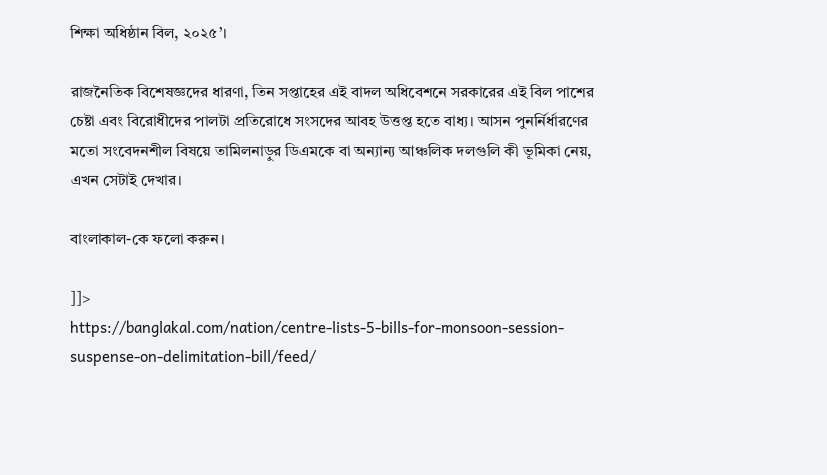শিক্ষা অধিষ্ঠান বিল, ২০২৫’।

রাজনৈতিক বিশেষজ্ঞদের ধারণা, তিন সপ্তাহের এই বাদল অধিবেশনে সরকারের এই বিল পাশের চেষ্টা এবং বিরোধীদের পালটা প্রতিরোধে সংসদের আবহ উত্তপ্ত হতে বাধ্য। আসন পুনর্নির্ধারণের মতো সংবেদনশীল বিষয়ে তামিলনাড়ুর ডিএমকে বা অন্যান্য আঞ্চলিক দলগুলি কী ভূমিকা নেয়, এখন সেটাই দেখার।

বাংলাকাল-কে ফলো করুন।

]]>
https://banglakal.com/nation/centre-lists-5-bills-for-monsoon-session-suspense-on-delimitation-bill/feed/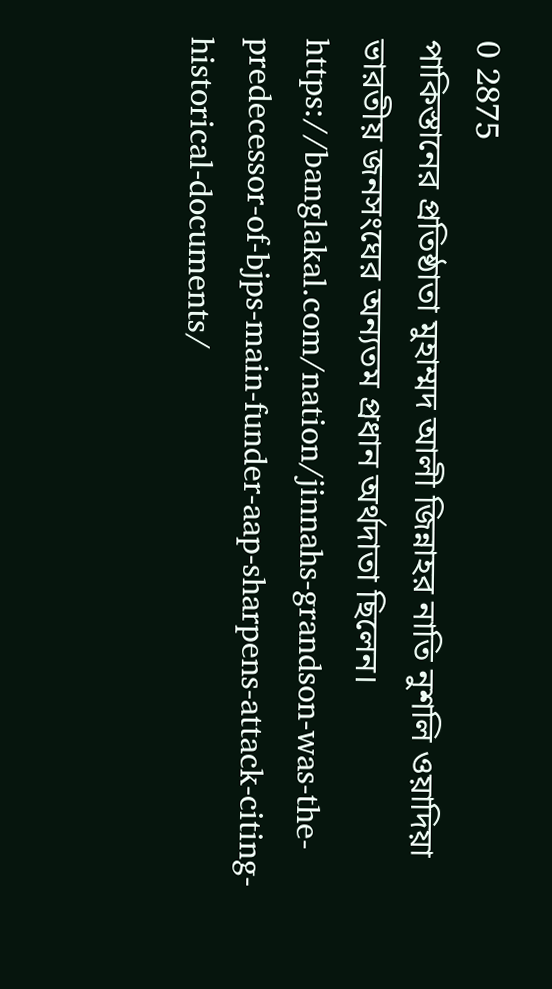0 2875
পাকিস্তানের প্রতিষ্ঠাতা মুহাম্মদ আলী জিন্নাহর নাতি নুশলি ওয়াদিয়া ভারতীয় জনসংঘের অন্যতম প্রধান অর্থদাতা ছিলেন। https://banglakal.com/nation/jinnahs-grandson-was-the-predecessor-of-bjps-main-funder-aap-sharpens-attack-citing-historical-documents/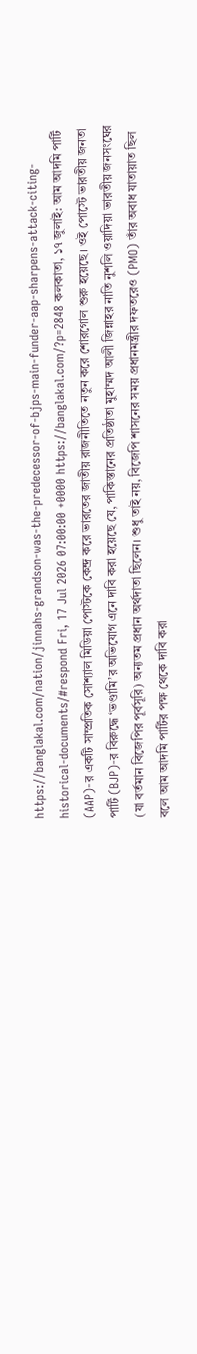https://banglakal.com/nation/jinnahs-grandson-was-the-predecessor-of-bjps-main-funder-aap-sharpens-attack-citing-historical-documents/#respond Fri, 17 Jul 2026 07:00:00 +0000 https://banglakal.com/?p=2848 কলকাতা, ১৭ জুলাই: আম আদমি পার্টি (AAP)-র একটি সাম্প্রতিক সোশ্যাল মিডিয়া পোস্টকে কেন্দ্র করে ভারতের জাতীয় রাজনীতিতে নতুন করে শোরগোল শুরু হয়েছে। ওই পোস্টে ভারতীয় জনতা পার্টি (BJP)-র বিরুদ্ধে ‘ভণ্ডামি’র অভিযোগ এনে দাবি করা হয়েছে যে, পাকিস্তানের প্রতিষ্ঠাতা মুহাম্মদ আলী জিন্নাহর নাতি নুশলি ওয়াদিয়া ভারতীয় জনসংঘের (যা বর্তমান বিজেপির পূর্বসূরি) অন্যতম প্রধান অর্থদাতা ছিলেন। শুধু তাই নয়, বিজেপি শাসনের সময় প্রধানমন্ত্রীর দফতরেও (PMO) তাঁর অবাধ যাতায়াত ছিল বলে আম আদমি পার্টির পক্ষ থেকে দাবি করা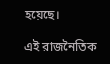হয়েছে।

এই রাজনৈতিক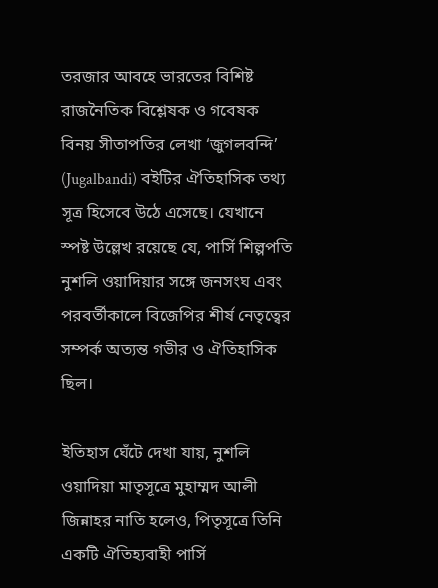তরজার আবহে ভারতের বিশিষ্ট রাজনৈতিক বিশ্লেষক ও গবেষক বিনয় সীতাপতির লেখা ‘জুগলবন্দি’ (Jugalbandi) বইটির ঐতিহাসিক তথ্য সূত্র হিসেবে উঠে এসেছে। যেখানে স্পষ্ট উল্লেখ রয়েছে যে, পার্সি শিল্পপতি নুশলি ওয়াদিয়ার সঙ্গে জনসংঘ এবং পরবর্তীকালে বিজেপির শীর্ষ নেতৃত্বের সম্পর্ক অত্যন্ত গভীর ও ঐতিহাসিক ছিল।

ইতিহাস ঘেঁটে দেখা যায়, নুশলি ওয়াদিয়া মাতৃসূত্রে মুহাম্মদ আলী জিন্নাহর নাতি হলেও, পিতৃসূত্রে তিনি একটি ঐতিহ্যবাহী পার্সি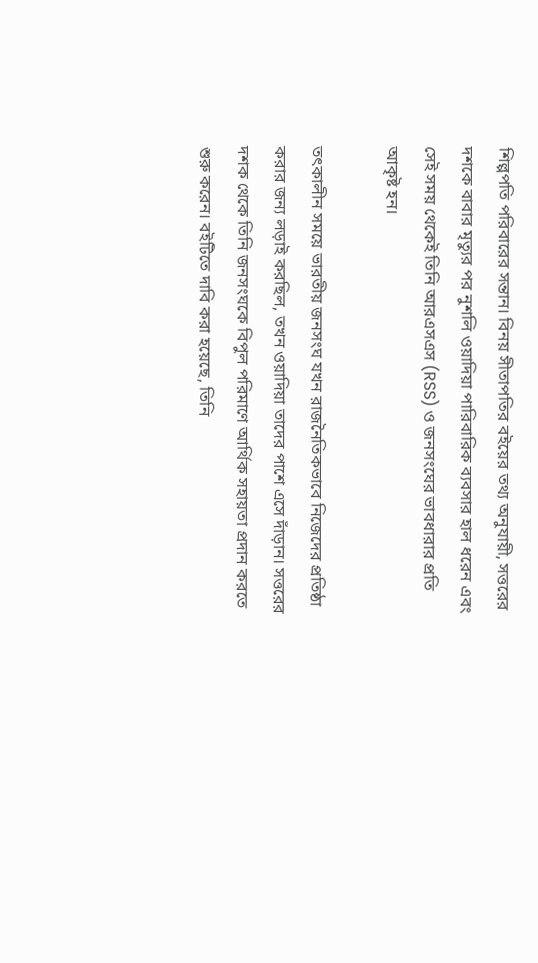শিল্পপতি পরিবারের সন্তান। বিনয় সীতাপতির বইয়ের তথ্য অনুযায়ী, সত্তরের দশকে বাবার মৃত্যুর পর নুশলি ওয়াদিয়া পারিবারিক ব্যবসার হাল ধরেন এবং সেই সময় থেকেই তিনি আরএসএস (RSS) ও জনসংঘের ভাবধারার প্রতি আকৃষ্ট হন।

তৎকালীন সময়ে ভারতীয় জনসংঘ যখন রাজনৈতিকভাবে নিজেদের প্রতিষ্ঠা করার জন্য লড়াই করছিল, তখন ওয়াদিয়া তাদের পাশে এসে দাঁড়ান। সত্তরের দশক থেকে তিনি জনসংঘকে বিপুল পরিমাণে আর্থিক সহায়তা প্রদান করতে শুরু করেন। বইটিতে দাবি করা হয়েছে, তিনি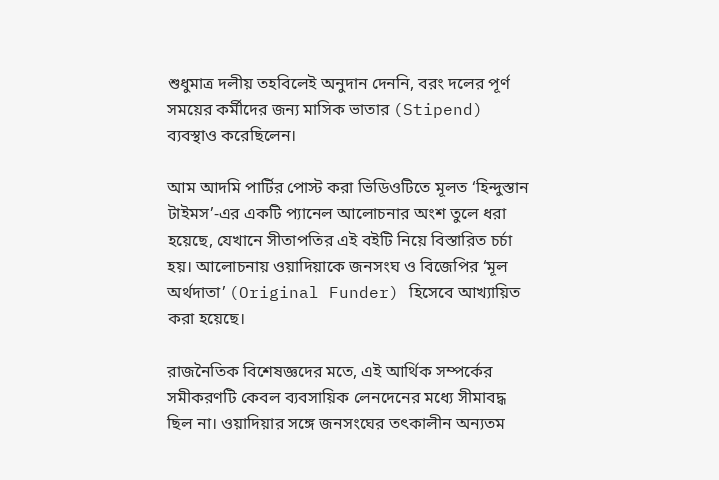শুধুমাত্র দলীয় তহবিলেই অনুদান দেননি, বরং দলের পূর্ণ সময়ের কর্মীদের জন্য মাসিক ভাতার (Stipend) ব্যবস্থাও করেছিলেন।

আম আদমি পার্টির পোস্ট করা ভিডিওটিতে মূলত ‘হিন্দুস্তান টাইমস’-এর একটি প্যানেল আলোচনার অংশ তুলে ধরা হয়েছে, যেখানে সীতাপতির এই বইটি নিয়ে বিস্তারিত চর্চা হয়। আলোচনায় ওয়াদিয়াকে জনসংঘ ও বিজেপির ‘মূল অর্থদাতা’ (Original Funder) হিসেবে আখ্যায়িত করা হয়েছে।

রাজনৈতিক বিশেষজ্ঞদের মতে, এই আর্থিক সম্পর্কের সমীকরণটি কেবল ব্যবসায়িক লেনদেনের মধ্যে সীমাবদ্ধ ছিল না। ওয়াদিয়ার সঙ্গে জনসংঘের তৎকালীন অন্যতম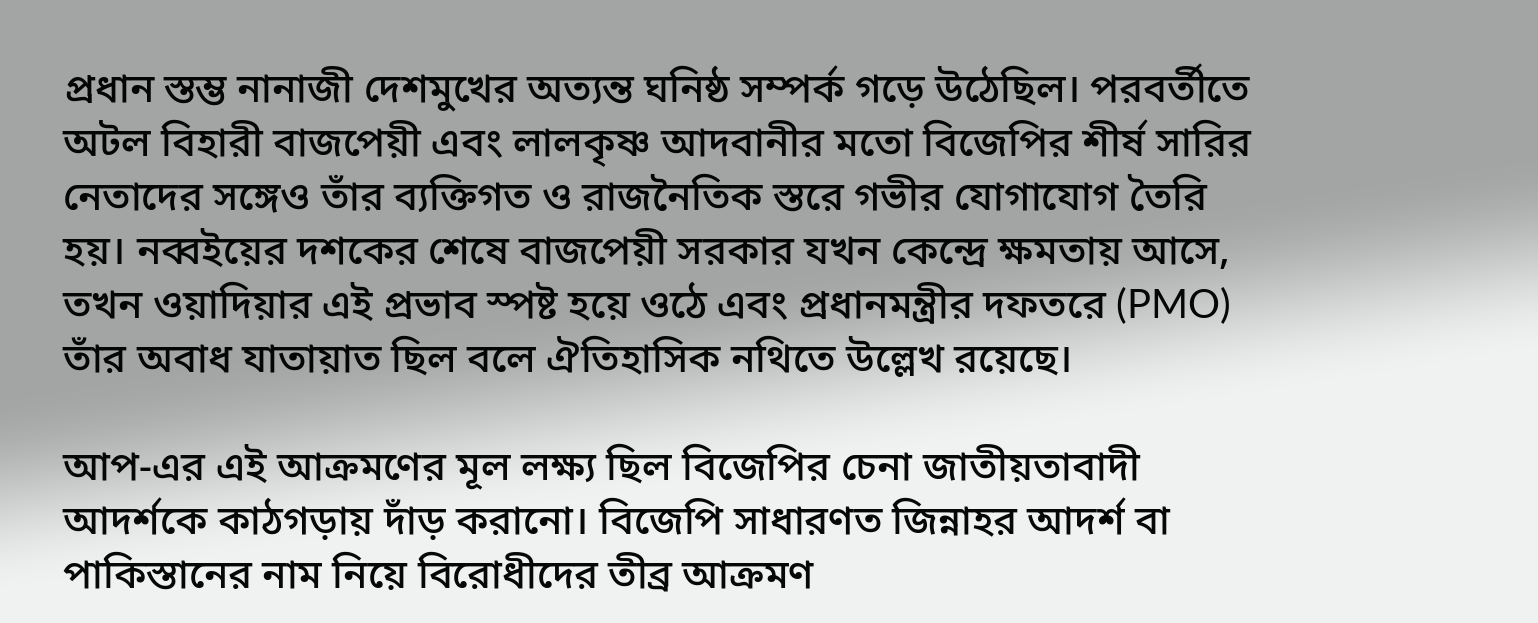প্রধান স্তম্ভ নানাজী দেশমুখের অত্যন্ত ঘনিষ্ঠ সম্পর্ক গড়ে উঠেছিল। পরবর্তীতে অটল বিহারী বাজপেয়ী এবং লালকৃষ্ণ আদবানীর মতো বিজেপির শীর্ষ সারির নেতাদের সঙ্গেও তাঁর ব্যক্তিগত ও রাজনৈতিক স্তরে গভীর যোগাযোগ তৈরি হয়। নব্বইয়ের দশকের শেষে বাজপেয়ী সরকার যখন কেন্দ্রে ক্ষমতায় আসে, তখন ওয়াদিয়ার এই প্রভাব স্পষ্ট হয়ে ওঠে এবং প্রধানমন্ত্রীর দফতরে (PMO) তাঁর অবাধ যাতায়াত ছিল বলে ঐতিহাসিক নথিতে উল্লেখ রয়েছে।

আপ-এর এই আক্রমণের মূল লক্ষ্য ছিল বিজেপির চেনা জাতীয়তাবাদী আদর্শকে কাঠগড়ায় দাঁড় করানো। বিজেপি সাধারণত জিন্নাহর আদর্শ বা পাকিস্তানের নাম নিয়ে বিরোধীদের তীব্র আক্রমণ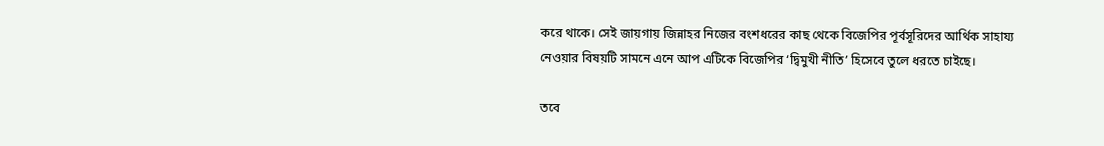করে থাকে। সেই জায়গায় জিন্নাহর নিজের বংশধরের কাছ থেকে বিজেপির পূর্বসূরিদের আর্থিক সাহায্য নেওয়ার বিষয়টি সামনে এনে আপ এটিকে বিজেপির ‘দ্বিমুখী নীতি’ হিসেবে তুলে ধরতে চাইছে।

তবে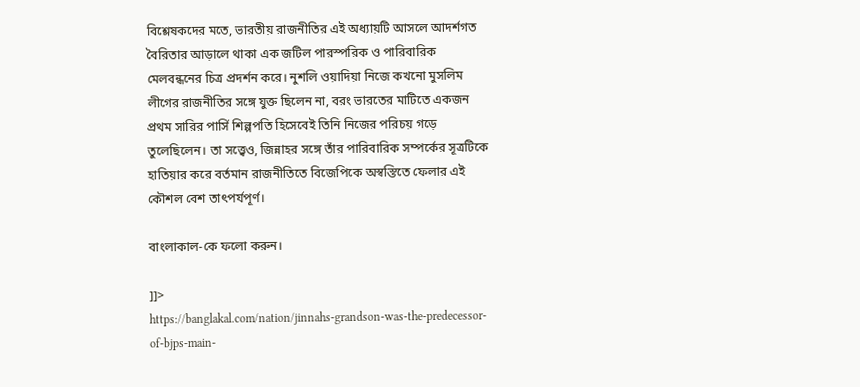বিশ্লেষকদের মতে, ভারতীয় রাজনীতির এই অধ্যায়টি আসলে আদর্শগত বৈরিতার আড়ালে থাকা এক জটিল পারস্পরিক ও পারিবারিক মেলবন্ধনের চিত্র প্রদর্শন করে। নুশলি ওয়াদিয়া নিজে কখনো মুসলিম লীগের রাজনীতির সঙ্গে যুক্ত ছিলেন না, বরং ভারতের মাটিতে একজন প্রথম সারির পার্সি শিল্পপতি হিসেবেই তিনি নিজের পরিচয় গড়ে তুলেছিলেন। তা সত্ত্বেও, জিন্নাহর সঙ্গে তাঁর পারিবারিক সম্পর্কের সূত্রটিকে হাতিয়ার করে বর্তমান রাজনীতিতে বিজেপিকে অস্বস্তিতে ফেলার এই কৌশল বেশ তাৎপর্যপূর্ণ।

বাংলাকাল-কে ফলো করুন।

]]>
https://banglakal.com/nation/jinnahs-grandson-was-the-predecessor-of-bjps-main-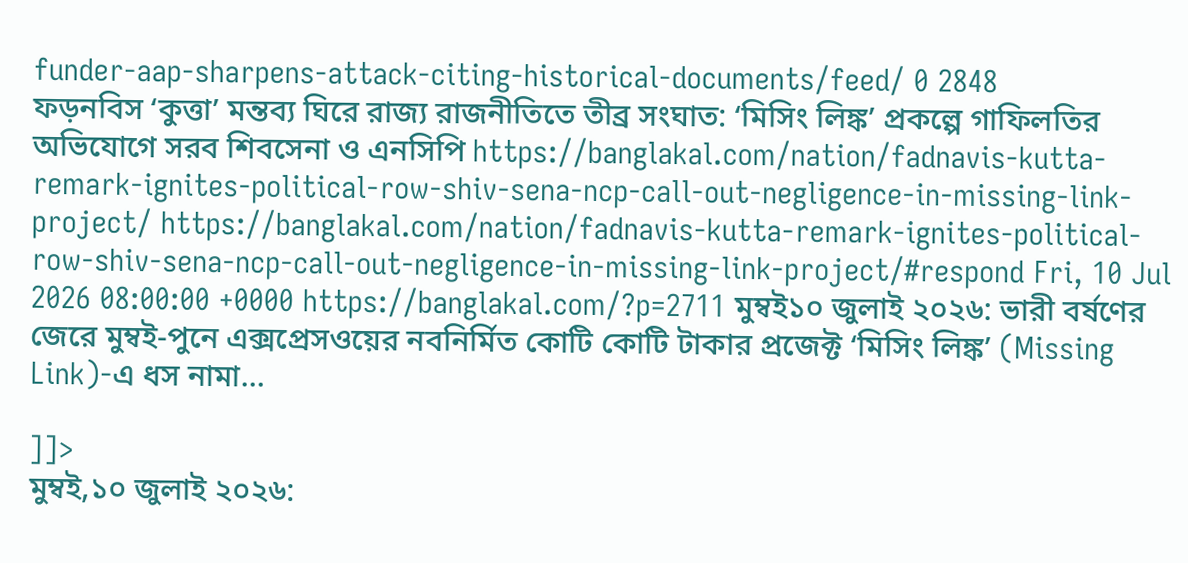funder-aap-sharpens-attack-citing-historical-documents/feed/ 0 2848
ফড়নবিস ‘কুত্তা’ মন্তব্য ঘিরে রাজ্য রাজনীতিতে তীব্র সংঘাত: ‘মিসিং লিঙ্ক’ প্রকল্পে গাফিলতির অভিযোগে সরব শিবসেনা ও এনসিপি https://banglakal.com/nation/fadnavis-kutta-remark-ignites-political-row-shiv-sena-ncp-call-out-negligence-in-missing-link-project/ https://banglakal.com/nation/fadnavis-kutta-remark-ignites-political-row-shiv-sena-ncp-call-out-negligence-in-missing-link-project/#respond Fri, 10 Jul 2026 08:00:00 +0000 https://banglakal.com/?p=2711 মুম্বই১০ জুলাই ২০২৬: ভারী বর্ষণের জেরে মুম্বই-পুনে এক্সপ্রেসওয়ের নবনির্মিত কোটি কোটি টাকার প্রজেক্ট ‘মিসিং লিঙ্ক’ (Missing Link)-এ ধস নামা…

]]>
মুম্বই,১০ জুলাই ২০২৬: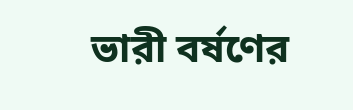ভারী বর্ষণের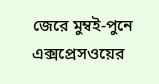জেরে মুম্বই-পুনে এক্সপ্রেসওয়ের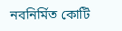নবনির্মিত কোটি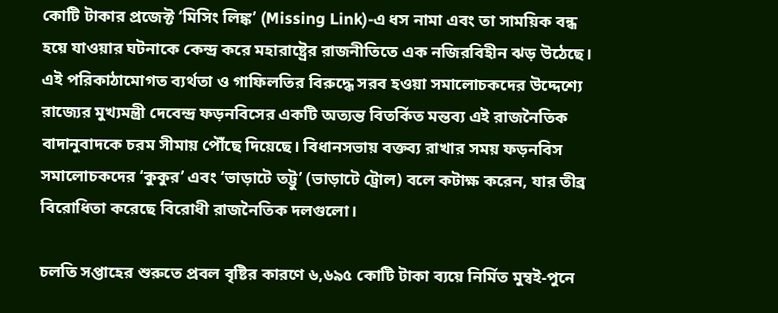কোটি টাকার প্রজেক্ট ‘মিসিং লিঙ্ক’ (Missing Link)-এ ধস নামা এবং তা সাময়িক বন্ধ হয়ে যাওয়ার ঘটনাকে কেন্দ্র করে মহারাষ্ট্রের রাজনীতিতে এক নজিরবিহীন ঝড় উঠেছে। এই পরিকাঠামোগত ব্যর্থতা ও গাফিলতির বিরুদ্ধে সরব হওয়া সমালোচকদের উদ্দেশ্যে রাজ্যের মুখ্যমন্ত্রী দেবেন্দ্র ফড়নবিসের একটি অত্যন্ত বিতর্কিত মন্তব্য এই রাজনৈতিক বাদানুবাদকে চরম সীমায় পৌঁছে দিয়েছে। বিধানসভায় বক্তব্য রাখার সময় ফড়নবিস সমালোচকদের ‘কুকুর’ এবং ‘ভাড়াটে তট্টু’ (ভাড়াটে ট্রোল) বলে কটাক্ষ করেন, যার তীব্র বিরোধিতা করেছে বিরোধী রাজনৈতিক দলগুলো।

চলতি সপ্তাহের শুরুতে প্রবল বৃষ্টির কারণে ৬,৬৯৫ কোটি টাকা ব্যয়ে নির্মিত মুম্বই-পুনে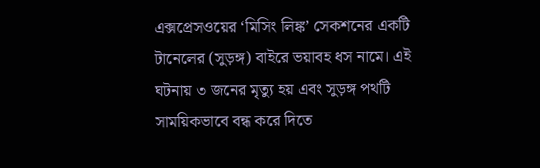এক্সপ্রেসওয়ের ‘মিসিং লিঙ্ক’ সেকশনের একটি টানেলের (সুড়ঙ্গ) বাইরে ভয়াবহ ধস নামে। এই ঘটনায় ৩ জনের মৃত্যু হয় এবং সুড়ঙ্গ পথটি সাময়িকভাবে বন্ধ করে দিতে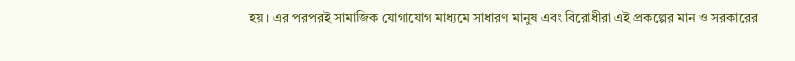হয়। এর পরপরই সামাজিক যোগাযোগ মাধ্যমে সাধারণ মানুষ এবং বিরোধীরা এই প্রকল্পের মান ও সরকারের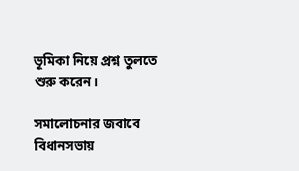ভূমিকা নিয়ে প্রশ্ন তুলতে শুরু করেন।

সমালোচনার জবাবে বিধানসভায়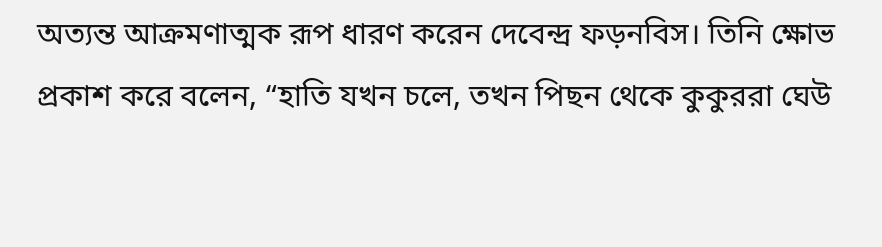অত্যন্ত আক্রমণাত্মক রূপ ধারণ করেন দেবেন্দ্র ফড়নবিস। তিনি ক্ষোভ প্রকাশ করে বলেন, “হাতি যখন চলে, তখন পিছন থেকে কুকুররা ঘেউ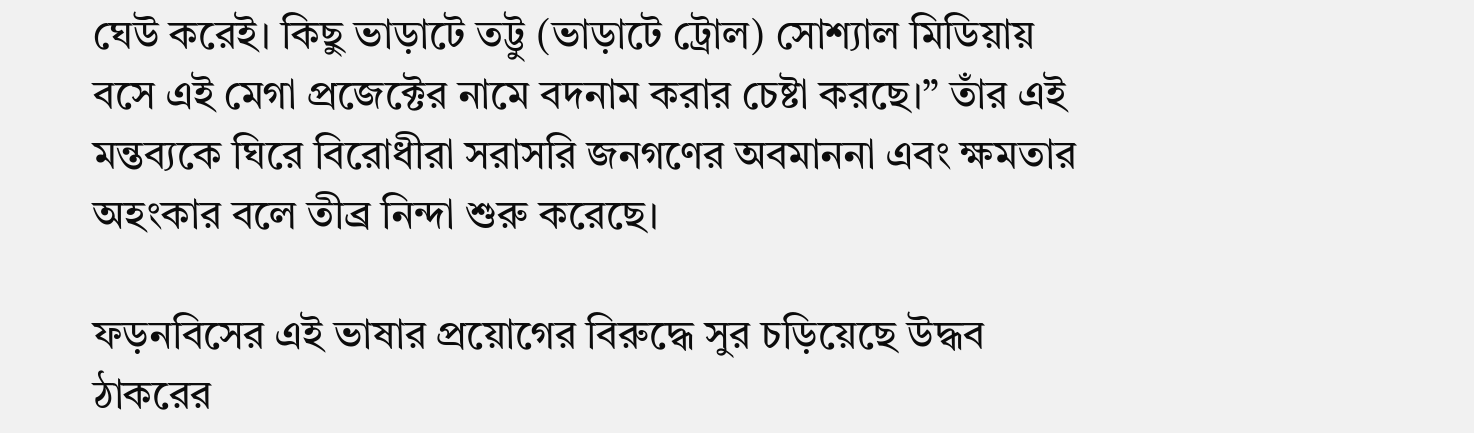ঘেউ করেই। কিছু ভাড়াটে তট্টু (ভাড়াটে ট্রোল) সোশ্যাল মিডিয়ায় বসে এই মেগা প্রজেক্টের নামে বদনাম করার চেষ্টা করছে।” তাঁর এই মন্তব্যকে ঘিরে বিরোধীরা সরাসরি জনগণের অবমাননা এবং ক্ষমতার অহংকার বলে তীব্র নিন্দা শুরু করেছে।

ফড়নবিসের এই ভাষার প্রয়োগের বিরুদ্ধে সুর চড়িয়েছে উদ্ধব ঠাকরের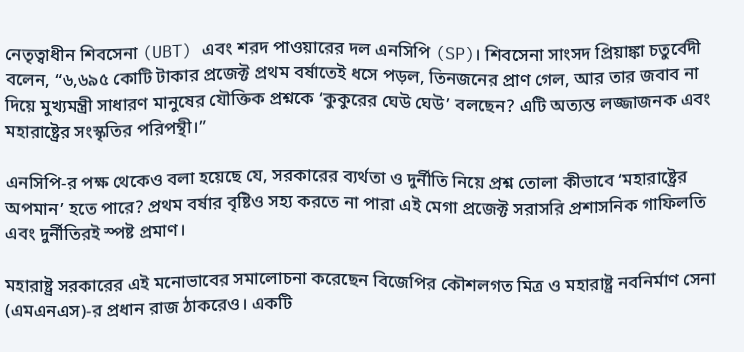নেতৃত্বাধীন শিবসেনা (UBT) এবং শরদ পাওয়ারের দল এনসিপি (SP)। শিবসেনা সাংসদ প্রিয়াঙ্কা চতুর্বেদী বলেন, “৬,৬৯৫ কোটি টাকার প্রজেক্ট প্রথম বর্ষাতেই ধসে পড়ল, তিনজনের প্রাণ গেল, আর তার জবাব না দিয়ে মুখ্যমন্ত্রী সাধারণ মানুষের যৌক্তিক প্রশ্নকে ‘কুকুরের ঘেউ ঘেউ’ বলছেন? এটি অত্যন্ত লজ্জাজনক এবং মহারাষ্ট্রের সংস্কৃতির পরিপন্থী।”

এনসিপি-র পক্ষ থেকেও বলা হয়েছে যে, সরকারের ব্যর্থতা ও দুর্নীতি নিয়ে প্রশ্ন তোলা কীভাবে ‘মহারাষ্ট্রের অপমান’ হতে পারে? প্রথম বর্ষার বৃষ্টিও সহ্য করতে না পারা এই মেগা প্রজেক্ট সরাসরি প্রশাসনিক গাফিলতি এবং দুর্নীতিরই স্পষ্ট প্রমাণ।

মহারাষ্ট্র সরকারের এই মনোভাবের সমালোচনা করেছেন বিজেপির কৌশলগত মিত্র ও মহারাষ্ট্র নবনির্মাণ সেনা (এমএনএস)-র প্রধান রাজ ঠাকরেও। একটি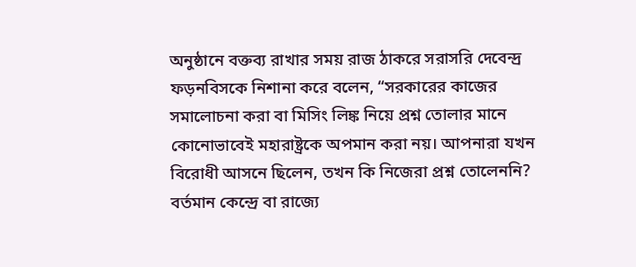অনুষ্ঠানে বক্তব্য রাখার সময় রাজ ঠাকরে সরাসরি দেবেন্দ্র ফড়নবিসকে নিশানা করে বলেন, “সরকারের কাজের সমালোচনা করা বা মিসিং লিঙ্ক নিয়ে প্রশ্ন তোলার মানে কোনোভাবেই মহারাষ্ট্রকে অপমান করা নয়। আপনারা যখন বিরোধী আসনে ছিলেন, তখন কি নিজেরা প্রশ্ন তোলেননি? বর্তমান কেন্দ্রে বা রাজ্যে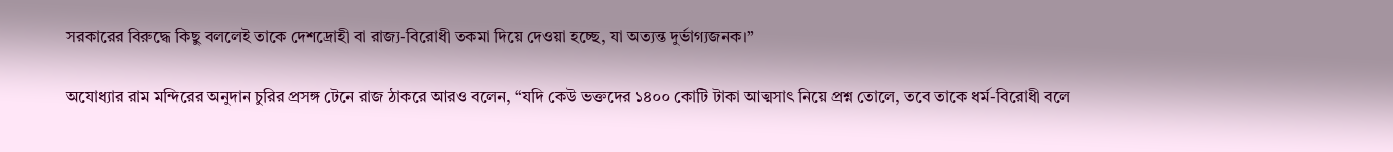সরকারের বিরুদ্ধে কিছু বললেই তাকে দেশদ্রোহী বা রাজ্য-বিরোধী তকমা দিয়ে দেওয়া হচ্ছে, যা অত্যন্ত দুর্ভাগ্যজনক।”

অযোধ্যার রাম মন্দিরের অনুদান চুরির প্রসঙ্গ টেনে রাজ ঠাকরে আরও বলেন, “যদি কেউ ভক্তদের ১৪০০ কোটি টাকা আত্মসাৎ নিয়ে প্রশ্ন তোলে, তবে তাকে ধর্ম-বিরোধী বলে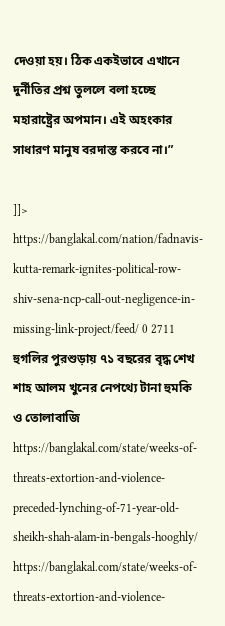দেওয়া হয়। ঠিক একইভাবে এখানে দুর্নীতির প্রশ্ন তুললে বলা হচ্ছে মহারাষ্ট্রের অপমান। এই অহংকার সাধারণ মানুষ বরদাস্ত করবে না।”

]]>
https://banglakal.com/nation/fadnavis-kutta-remark-ignites-political-row-shiv-sena-ncp-call-out-negligence-in-missing-link-project/feed/ 0 2711
হুগলির পুরশুড়ায় ৭১ বছরের বৃদ্ধ শেখ শাহ আলম খুনের নেপথ্যে টানা হুমকি ও তোলাবাজি https://banglakal.com/state/weeks-of-threats-extortion-and-violence-preceded-lynching-of-71-year-old-sheikh-shah-alam-in-bengals-hooghly/ https://banglakal.com/state/weeks-of-threats-extortion-and-violence-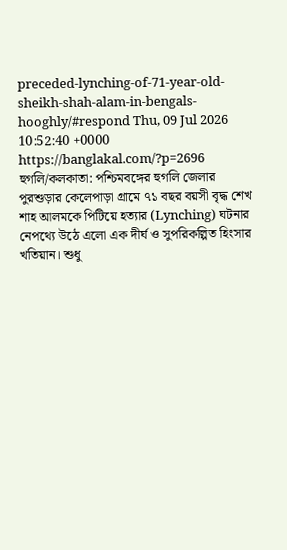preceded-lynching-of-71-year-old-sheikh-shah-alam-in-bengals-hooghly/#respond Thu, 09 Jul 2026 10:52:40 +0000 https://banglakal.com/?p=2696 হুগলি/কলকাতা: পশ্চিমবঙ্গের হুগলি জেলার পুরশুড়ার কেলেপাড়া গ্রামে ৭১ বছর বয়সী বৃদ্ধ শেখ শাহ আলমকে পিটিয়ে হত্যার (Lynching) ঘটনার নেপথ্যে উঠে এলো এক দীর্ঘ ও সুপরিকল্পিত হিংসার খতিয়ান। শুধু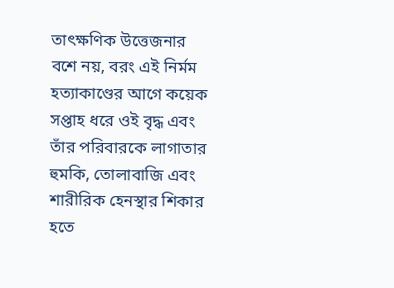তাৎক্ষণিক উত্তেজনার বশে নয়, বরং এই নির্মম হত্যাকাণ্ডের আগে কয়েক সপ্তাহ ধরে ওই বৃদ্ধ এবং তাঁর পরিবারকে লাগাতার হুমকি, তোলাবাজি এবং শারীরিক হেনস্থার শিকার হতে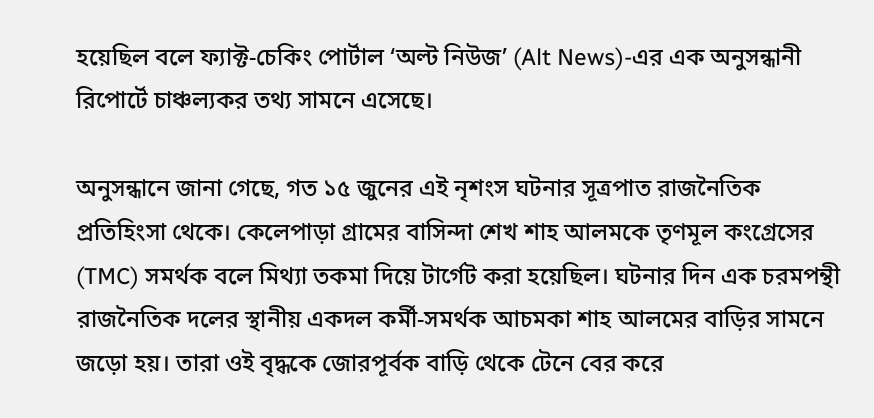হয়েছিল বলে ফ্যাক্ট-চেকিং পোর্টাল ‘অল্ট নিউজ’ (Alt News)-এর এক অনুসন্ধানী রিপোর্টে চাঞ্চল্যকর তথ্য সামনে এসেছে।

অনুসন্ধানে জানা গেছে, গত ১৫ জুনের এই নৃশংস ঘটনার সূত্রপাত রাজনৈতিক প্রতিহিংসা থেকে। কেলেপাড়া গ্রামের বাসিন্দা শেখ শাহ আলমকে তৃণমূল কংগ্রেসের (TMC) সমর্থক বলে মিথ্যা তকমা দিয়ে টার্গেট করা হয়েছিল। ঘটনার দিন এক চরমপন্থী রাজনৈতিক দলের স্থানীয় একদল কর্মী-সমর্থক আচমকা শাহ আলমের বাড়ির সামনে জড়ো হয়। তারা ওই বৃদ্ধকে জোরপূর্বক বাড়ি থেকে টেনে বের করে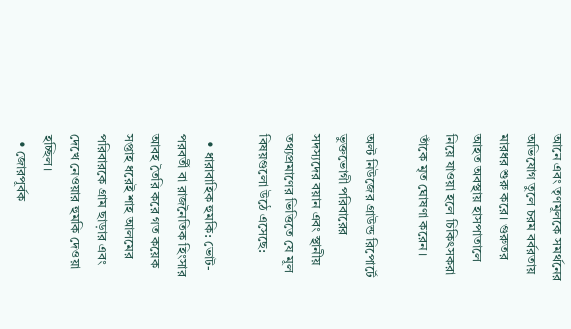আনে এবং তৃণমূলকে সমর্থনের অভিযোগ তুলে চরম বর্বরতায় মারধর শুরু করে। গুরুতর আহত অবস্থায় হাসপাতালে নিয়ে যাওয়া হলে চিকিৎসকরা তাঁকে মৃত ঘোষণা করেন।

অল্ট নিউজের গ্রাউন্ড রিপোর্টে ভুক্তভোগী পরিবারের সদস্যদের বয়ান এবং স্থানীয় তথ্যপ্রমাণের ভিত্তিতে যে মূল বিষয়গুলো উঠে এসেছে:

  • ধারাবাহিক হুমকি: ভোট-পরবর্তী বা রাজনৈতিক হিংসার আবহ তৈরি করে গত কয়েক সপ্তাহ ধরেই শাহ আলমের পরিবারকে গ্রাম ছাড়ার এবং দেখে নেওয়ার হুমকি দেওয়া হচ্ছিল।
  • জোরপূর্বক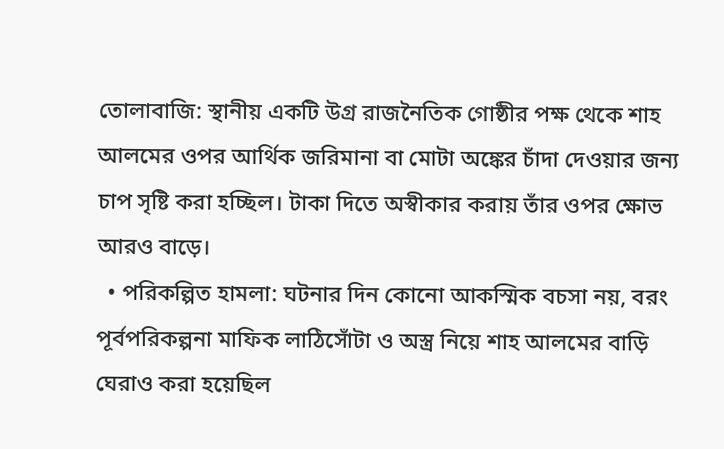তোলাবাজি: স্থানীয় একটি উগ্র রাজনৈতিক গোষ্ঠীর পক্ষ থেকে শাহ আলমের ওপর আর্থিক জরিমানা বা মোটা অঙ্কের চাঁদা দেওয়ার জন্য চাপ সৃষ্টি করা হচ্ছিল। টাকা দিতে অস্বীকার করায় তাঁর ওপর ক্ষোভ আরও বাড়ে।
  • পরিকল্পিত হামলা: ঘটনার দিন কোনো আকস্মিক বচসা নয়, বরং পূর্বপরিকল্পনা মাফিক লাঠিসোঁটা ও অস্ত্র নিয়ে শাহ আলমের বাড়ি ঘেরাও করা হয়েছিল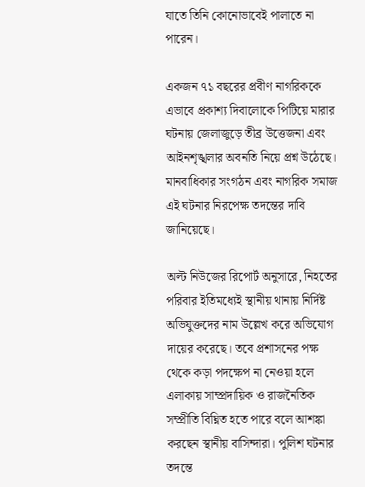যাতে তিনি কোনোভাবেই পালাতে না পারেন।

একজন ৭১ বছরের প্রবীণ নাগরিককে এভাবে প্রকাশ্য দিবালোকে পিটিয়ে মারার ঘটনায় জেলাজুড়ে তীব্র উত্তেজনা এবং আইনশৃঙ্খলার অবনতি নিয়ে প্রশ্ন উঠেছে। মানবাধিকার সংগঠন এবং নাগরিক সমাজ এই ঘটনার নিরপেক্ষ তদন্তের দাবি জানিয়েছে।

অল্ট নিউজের রিপোর্ট অনুসারে, নিহতের পরিবার ইতিমধ্যেই স্থানীয় থানায় নির্দিষ্ট অভিযুক্তদের নাম উল্লেখ করে অভিযোগ দায়ের করেছে। তবে প্রশাসনের পক্ষ থেকে কড়া পদক্ষেপ না নেওয়া হলে এলাকায় সাম্প্রদায়িক ও রাজনৈতিক সম্প্রীতি বিঘ্নিত হতে পারে বলে আশঙ্কা করছেন স্থানীয় বাসিন্দারা। পুলিশ ঘটনার তদন্তে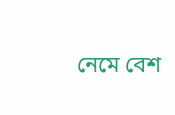নেমে বেশ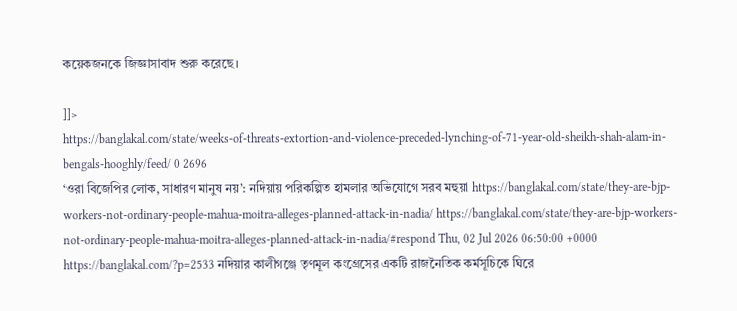কয়েকজনকে জিজ্ঞাসাবাদ শুরু করেছে।

]]>
https://banglakal.com/state/weeks-of-threats-extortion-and-violence-preceded-lynching-of-71-year-old-sheikh-shah-alam-in-bengals-hooghly/feed/ 0 2696
‘ওরা বিজেপির লোক, সাধারণ মানুষ নয়’: নদিয়ায় পরিকল্পিত হামলার অভিযোগে সরব মহুয়া https://banglakal.com/state/they-are-bjp-workers-not-ordinary-people-mahua-moitra-alleges-planned-attack-in-nadia/ https://banglakal.com/state/they-are-bjp-workers-not-ordinary-people-mahua-moitra-alleges-planned-attack-in-nadia/#respond Thu, 02 Jul 2026 06:50:00 +0000 https://banglakal.com/?p=2533 নদিয়ার কালীগঞ্জে তৃণমূল কংগ্রেসের একটি রাজনৈতিক কর্মসূচিকে ঘিরে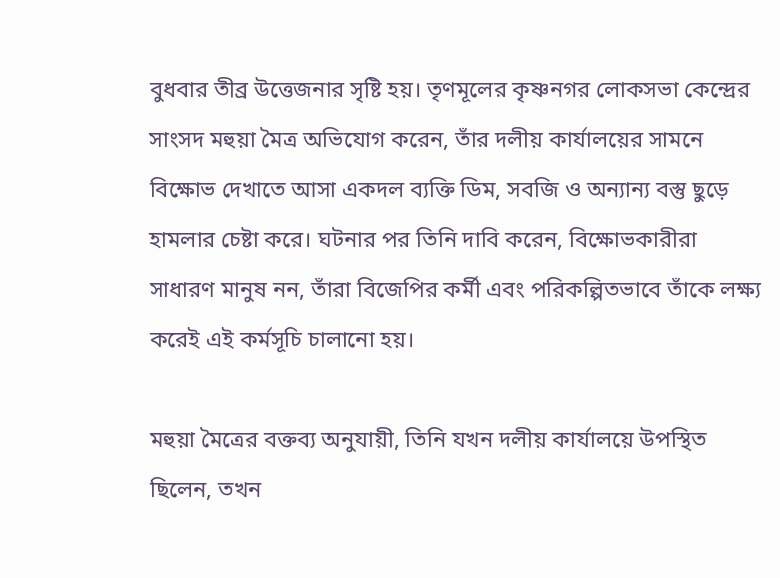বুধবার তীব্র উত্তেজনার সৃষ্টি হয়। তৃণমূলের কৃষ্ণনগর লোকসভা কেন্দ্রের সাংসদ মহুয়া মৈত্র অভিযোগ করেন, তাঁর দলীয় কার্যালয়ের সামনে বিক্ষোভ দেখাতে আসা একদল ব্যক্তি ডিম, সবজি ও অন্যান্য বস্তু ছুড়ে হামলার চেষ্টা করে। ঘটনার পর তিনি দাবি করেন, বিক্ষোভকারীরা সাধারণ মানুষ নন, তাঁরা বিজেপির কর্মী এবং পরিকল্পিতভাবে তাঁকে লক্ষ্য করেই এই কর্মসূচি চালানো হয়।

মহুয়া মৈত্রের বক্তব্য অনুযায়ী, তিনি যখন দলীয় কার্যালয়ে উপস্থিত ছিলেন, তখন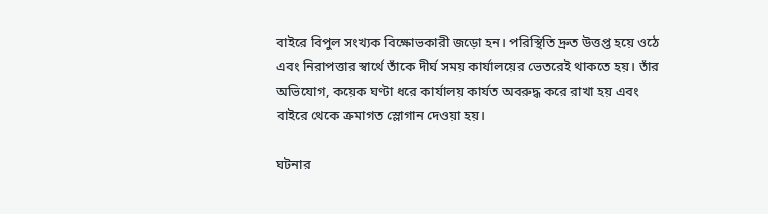বাইরে বিপুল সংখ্যক বিক্ষোভকারী জড়ো হন। পরিস্থিতি দ্রুত উত্তপ্ত হয়ে ওঠে এবং নিরাপত্তার স্বার্থে তাঁকে দীর্ঘ সময় কার্যালয়ের ভেতরেই থাকতে হয়। তাঁর অভিযোগ, কয়েক ঘণ্টা ধরে কার্যালয় কার্যত অবরুদ্ধ করে রাখা হয় এবং বাইরে থেকে ক্রমাগত স্লোগান দেওয়া হয়।

ঘটনার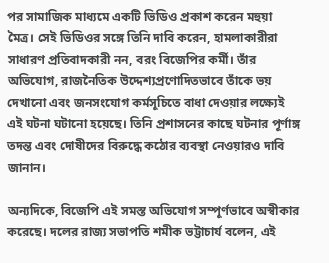পর সামাজিক মাধ্যমে একটি ভিডিও প্রকাশ করেন মহুয়া মৈত্র। সেই ভিডিওর সঙ্গে তিনি দাবি করেন, হামলাকারীরা সাধারণ প্রতিবাদকারী নন, বরং বিজেপির কর্মী। তাঁর অভিযোগ, রাজনৈতিক উদ্দেশ্যপ্রণোদিতভাবে তাঁকে ভয় দেখানো এবং জনসংযোগ কর্মসূচিতে বাধা দেওয়ার লক্ষ্যেই এই ঘটনা ঘটানো হয়েছে। তিনি প্রশাসনের কাছে ঘটনার পূর্ণাঙ্গ তদন্ত এবং দোষীদের বিরুদ্ধে কঠোর ব্যবস্থা নেওয়ারও দাবি জানান।

অন্যদিকে, বিজেপি এই সমস্ত অভিযোগ সম্পূর্ণভাবে অস্বীকার করেছে। দলের রাজ্য সভাপতি শমীক ভট্টাচার্য বলেন, এই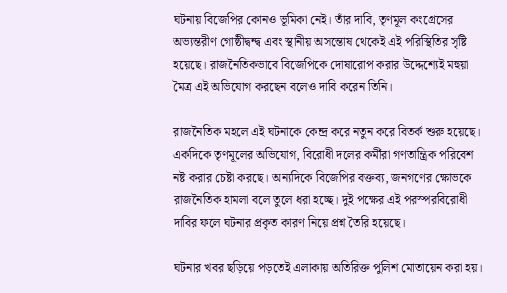ঘটনায় বিজেপির কোনও ভূমিকা নেই। তাঁর দাবি, তৃণমূল কংগ্রেসের অভ্যন্তরীণ গোষ্ঠীদ্বন্দ্ব এবং স্থানীয় অসন্তোষ থেকেই এই পরিস্থিতির সৃষ্টি হয়েছে। রাজনৈতিকভাবে বিজেপিকে দোষারোপ করার উদ্দেশ্যেই মহুয়া মৈত্র এই অভিযোগ করছেন বলেও দাবি করেন তিনি।

রাজনৈতিক মহলে এই ঘটনাকে কেন্দ্র করে নতুন করে বিতর্ক শুরু হয়েছে। একদিকে তৃণমূলের অভিযোগ, বিরোধী দলের কর্মীরা গণতান্ত্রিক পরিবেশ নষ্ট করার চেষ্টা করছে। অন্যদিকে বিজেপির বক্তব্য, জনগণের ক্ষোভকে রাজনৈতিক হামলা বলে তুলে ধরা হচ্ছে। দুই পক্ষের এই পরস্পরবিরোধী দাবির ফলে ঘটনার প্রকৃত কারণ নিয়ে প্রশ্ন তৈরি হয়েছে।

ঘটনার খবর ছড়িয়ে পড়তেই এলাকায় অতিরিক্ত পুলিশ মোতায়েন করা হয়।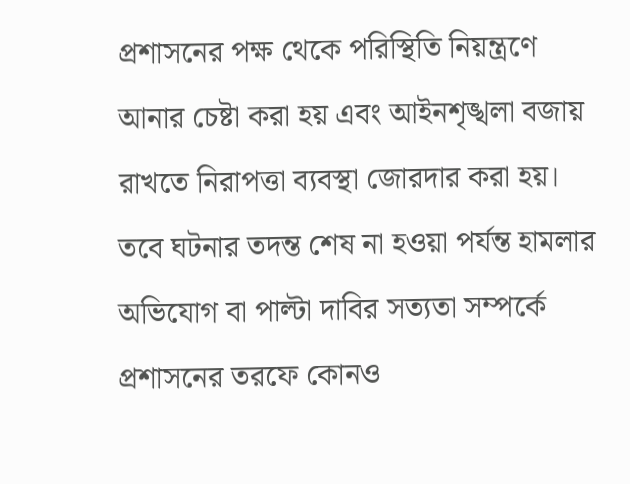প্রশাসনের পক্ষ থেকে পরিস্থিতি নিয়ন্ত্রণে আনার চেষ্টা করা হয় এবং আইনশৃঙ্খলা বজায় রাখতে নিরাপত্তা ব্যবস্থা জোরদার করা হয়। তবে ঘটনার তদন্ত শেষ না হওয়া পর্যন্ত হামলার অভিযোগ বা পাল্টা দাবির সত্যতা সম্পর্কে প্রশাসনের তরফে কোনও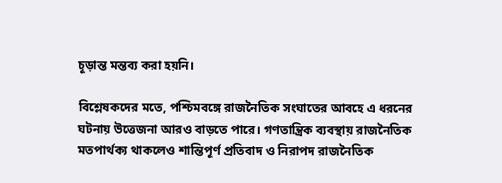চূড়ান্ত মন্তব্য করা হয়নি।

বিশ্লেষকদের মতে, পশ্চিমবঙ্গে রাজনৈতিক সংঘাতের আবহে এ ধরনের ঘটনায় উত্তেজনা আরও বাড়তে পারে। গণতান্ত্রিক ব্যবস্থায় রাজনৈতিক মতপার্থক্য থাকলেও শান্তিপূর্ণ প্রতিবাদ ও নিরাপদ রাজনৈতিক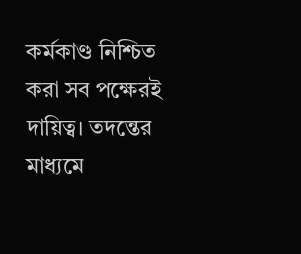কর্মকাণ্ড নিশ্চিত করা সব পক্ষেরই দায়িত্ব। তদন্তের মাধ্যমে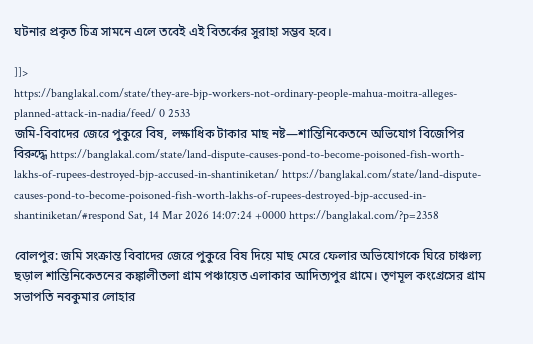ঘটনার প্রকৃত চিত্র সামনে এলে তবেই এই বিতর্কের সুরাহা সম্ভব হবে।

]]>
https://banglakal.com/state/they-are-bjp-workers-not-ordinary-people-mahua-moitra-alleges-planned-attack-in-nadia/feed/ 0 2533
জমি-বিবাদের জেরে পুকুরে বিষ, লক্ষাধিক টাকার মাছ নষ্ট—শান্তিনিকেতনে অভিযোগ বিজেপির বিরুদ্ধে https://banglakal.com/state/land-dispute-causes-pond-to-become-poisoned-fish-worth-lakhs-of-rupees-destroyed-bjp-accused-in-shantiniketan/ https://banglakal.com/state/land-dispute-causes-pond-to-become-poisoned-fish-worth-lakhs-of-rupees-destroyed-bjp-accused-in-shantiniketan/#respond Sat, 14 Mar 2026 14:07:24 +0000 https://banglakal.com/?p=2358

বোলপুর: জমি সংক্রান্ত বিবাদের জেরে পুকুরে বিষ দিয়ে মাছ মেরে ফেলার অভিযোগকে ঘিরে চাঞ্চল্য ছড়াল শান্তিনিকেতনের কঙ্কালীতলা গ্রাম পঞ্চায়েত এলাকার আদিত্যপুর গ্রামে। তৃণমূল কংগ্রেসের গ্রাম সভাপতি নবকুমার লোহার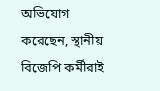অভিযোগ করেছেন, স্থানীয় বিজেপি কর্মীরাই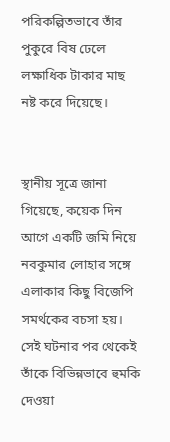পরিকল্পিতভাবে তাঁর পুকুরে বিষ ঢেলে লক্ষাধিক টাকার মাছ নষ্ট করে দিয়েছে।


স্থানীয় সূত্রে জানা গিয়েছে, কয়েক দিন আগে একটি জমি নিয়ে নবকুমার লোহার সঙ্গে এলাকার কিছু বিজেপি সমর্থকের বচসা হয়। সেই ঘটনার পর থেকেই তাঁকে বিভিন্নভাবে হুমকি দেওয়া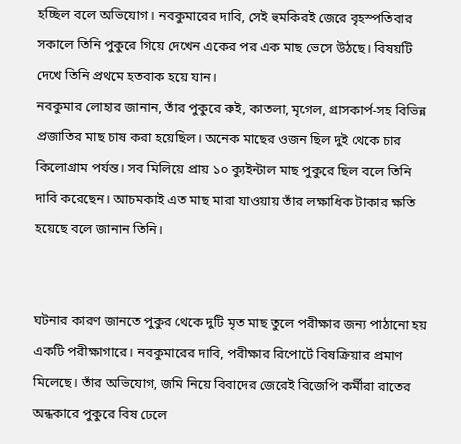হচ্ছিল বলে অভিযোগ। নবকুমারের দাবি, সেই হুমকিরই জেরে বৃহস্পতিবার সকালে তিনি পুকুরে গিয়ে দেখেন একের পর এক মাছ ভেসে উঠছে। বিষয়টি দেখে তিনি প্রথমে হতবাক হয়ে যান।
নবকুমার লোহার জানান, তাঁর পুকুরে রুই, কাতলা, মৃগেল, গ্রাসকার্প-সহ বিভিন্ন প্রজাতির মাছ চাষ করা হয়েছিল। অনেক মাছের ওজন ছিল দুই থেকে চার কিলোগ্রাম পর্যন্ত। সব মিলিয়ে প্রায় ১০ ক্যুইন্টাল মাছ পুকুরে ছিল বলে তিনি দাবি করেছেন। আচমকাই এত মাছ মারা যাওয়ায় তাঁর লক্ষাধিক টাকার ক্ষতি হয়েছে বলে জানান তিনি।


ঘটনার কারণ জানতে পুকুর থেকে দুটি মৃত মাছ তুলে পরীক্ষার জন্য পাঠানো হয় একটি পরীক্ষাগারে। নবকুমারের দাবি, পরীক্ষার রিপোর্টে বিষক্রিয়ার প্রমাণ মিলেছে। তাঁর অভিযোগ, জমি নিয়ে বিবাদের জেরেই বিজেপি কর্মীরা রাতের অন্ধকারে পুকুরে বিষ ঢেলে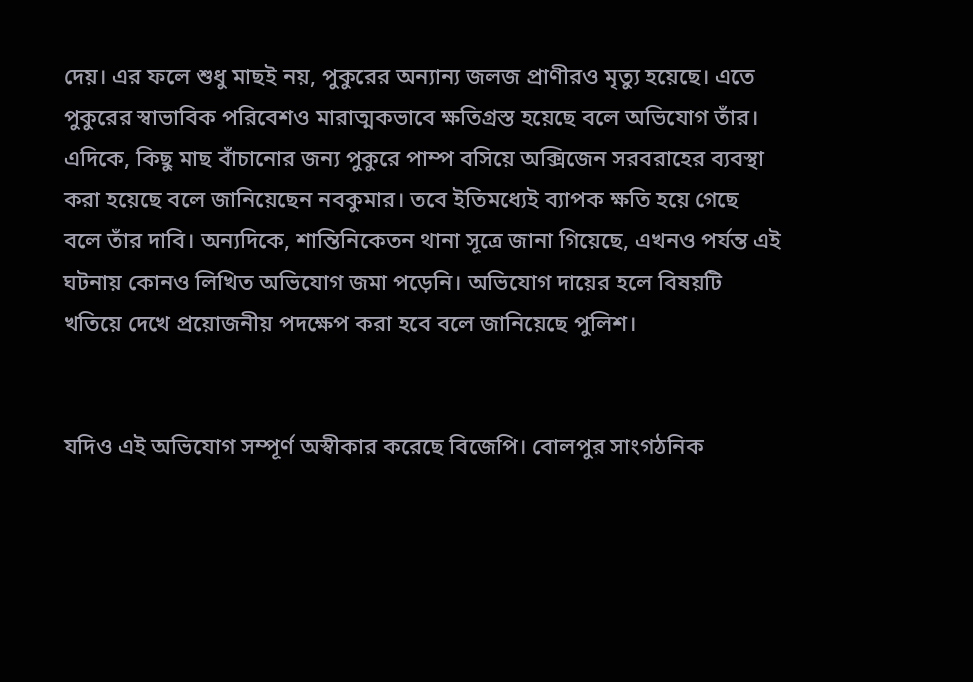দেয়। এর ফলে শুধু মাছই নয়, পুকুরের অন্যান্য জলজ প্রাণীরও মৃত্যু হয়েছে। এতে পুকুরের স্বাভাবিক পরিবেশও মারাত্মকভাবে ক্ষতিগ্রস্ত হয়েছে বলে অভিযোগ তাঁর।
এদিকে, কিছু মাছ বাঁচানোর জন্য পুকুরে পাম্প বসিয়ে অক্সিজেন সরবরাহের ব্যবস্থা করা হয়েছে বলে জানিয়েছেন নবকুমার। তবে ইতিমধ্যেই ব্যাপক ক্ষতি হয়ে গেছে বলে তাঁর দাবি। অন্যদিকে, শান্তিনিকেতন থানা সূত্রে জানা গিয়েছে, এখনও পর্যন্ত এই ঘটনায় কোনও লিখিত অভিযোগ জমা পড়েনি। অভিযোগ দায়ের হলে বিষয়টি খতিয়ে দেখে প্রয়োজনীয় পদক্ষেপ করা হবে বলে জানিয়েছে পুলিশ।


যদিও এই অভিযোগ সম্পূর্ণ অস্বীকার করেছে বিজেপি। বোলপুর সাংগঠনিক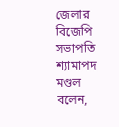জেলার বিজেপি সভাপতি শ্যামাপদ মণ্ডল বলেন,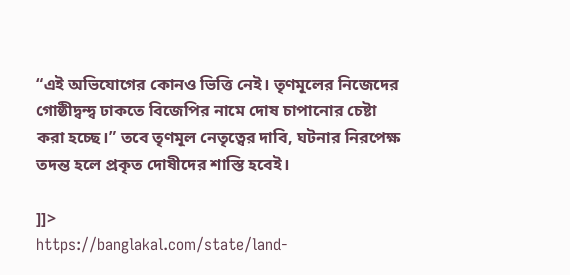“এই অভিযোগের কোনও ভিত্তি নেই। তৃণমূলের নিজেদের গোষ্ঠীদ্বন্দ্ব ঢাকতে বিজেপির নামে দোষ চাপানোর চেষ্টা করা হচ্ছে।” তবে তৃণমূল নেতৃত্বের দাবি, ঘটনার নিরপেক্ষ তদন্ত হলে প্রকৃত দোষীদের শাস্তি হবেই।

]]>
https://banglakal.com/state/land-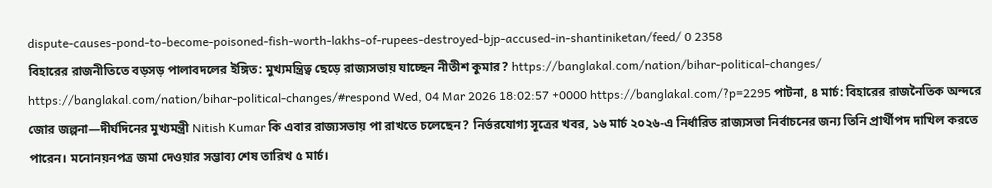dispute-causes-pond-to-become-poisoned-fish-worth-lakhs-of-rupees-destroyed-bjp-accused-in-shantiniketan/feed/ 0 2358
বিহারের রাজনীতিতে বড়সড় পালাবদলের ইঙ্গিত: মুখ্যমন্ত্রিত্ব ছেড়ে রাজ্যসভায় যাচ্ছেন নীতীশ কুমার? https://banglakal.com/nation/bihar-political-changes/ https://banglakal.com/nation/bihar-political-changes/#respond Wed, 04 Mar 2026 18:02:57 +0000 https://banglakal.com/?p=2295 পাটনা, ৪ মার্চ: বিহারের রাজনৈতিক অন্দরে জোর জল্পনা—দীর্ঘদিনের মুখ্যমন্ত্রী Nitish Kumar কি এবার রাজ্যসভায় পা রাখতে চলেছেন? নির্ভরযোগ্য সূত্রের খবর, ১৬ মার্চ ২০২৬-এ নির্ধারিত রাজ্যসভা নির্বাচনের জন্য তিনি প্রার্থীপদ দাখিল করতে পারেন। মনোনয়নপত্র জমা দেওয়ার সম্ভাব্য শেষ তারিখ ৫ মার্চ।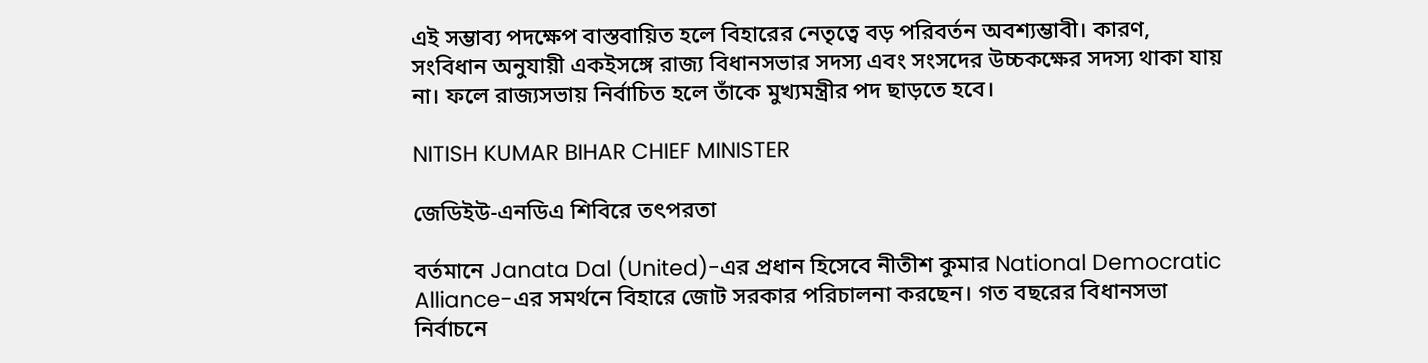এই সম্ভাব্য পদক্ষেপ বাস্তবায়িত হলে বিহারের নেতৃত্বে বড় পরিবর্তন অবশ্যম্ভাবী। কারণ, সংবিধান অনুযায়ী একইসঙ্গে রাজ্য বিধানসভার সদস্য এবং সংসদের উচ্চকক্ষের সদস্য থাকা যায় না। ফলে রাজ্যসভায় নির্বাচিত হলে তাঁকে মুখ্যমন্ত্রীর পদ ছাড়তে হবে।

NITISH KUMAR BIHAR CHIEF MINISTER

জেডিইউ-এনডিএ শিবিরে তৎপরতা

বর্তমানে Janata Dal (United)-এর প্রধান হিসেবে নীতীশ কুমার National Democratic Alliance-এর সমর্থনে বিহারে জোট সরকার পরিচালনা করছেন। গত বছরের বিধানসভা নির্বাচনে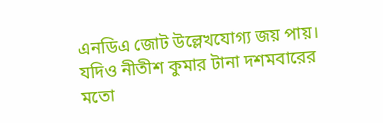এনডিএ জোট উল্লেখযোগ্য জয় পায়। যদিও নীতীশ কুমার টানা দশমবারের মতো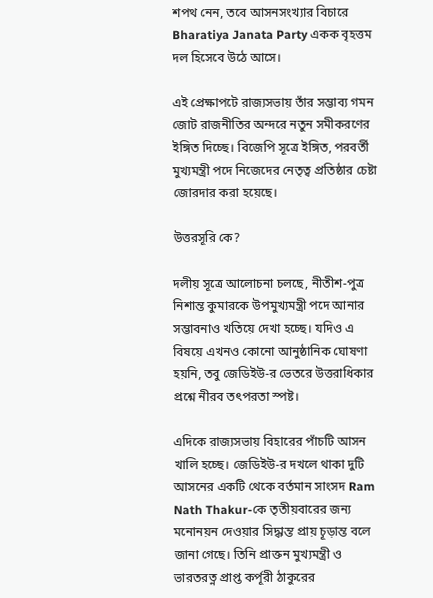শপথ নেন, তবে আসনসংখ্যার বিচারে Bharatiya Janata Party একক বৃহত্তম দল হিসেবে উঠে আসে।

এই প্রেক্ষাপটে রাজ্যসভায় তাঁর সম্ভাব্য গমন জোট রাজনীতির অন্দরে নতুন সমীকরণের ইঙ্গিত দিচ্ছে। বিজেপি সূত্রে ইঙ্গিত, পরবর্তী মুখ্যমন্ত্রী পদে নিজেদের নেতৃত্ব প্রতিষ্ঠার চেষ্টা জোরদার করা হয়েছে।

উত্তরসূরি কে?

দলীয় সূত্রে আলোচনা চলছে, নীতীশ-পুত্র নিশান্ত কুমারকে উপমুখ্যমন্ত্রী পদে আনার সম্ভাবনাও খতিয়ে দেখা হচ্ছে। যদিও এ বিষয়ে এখনও কোনো আনুষ্ঠানিক ঘোষণা হয়নি, তবু জেডিইউ-র ভেতরে উত্তরাধিকার প্রশ্নে নীরব তৎপরতা স্পষ্ট।

এদিকে রাজ্যসভায় বিহারের পাঁচটি আসন খালি হচ্ছে। জেডিইউ-র দখলে থাকা দুটি আসনের একটি থেকে বর্তমান সাংসদ Ram Nath Thakur-কে তৃতীয়বারের জন্য মনোনয়ন দেওয়ার সিদ্ধান্ত প্রায় চূড়ান্ত বলে জানা গেছে। তিনি প্রাক্তন মুখ্যমন্ত্রী ও ভারতরত্ন প্রাপ্ত কর্পূরী ঠাকুরের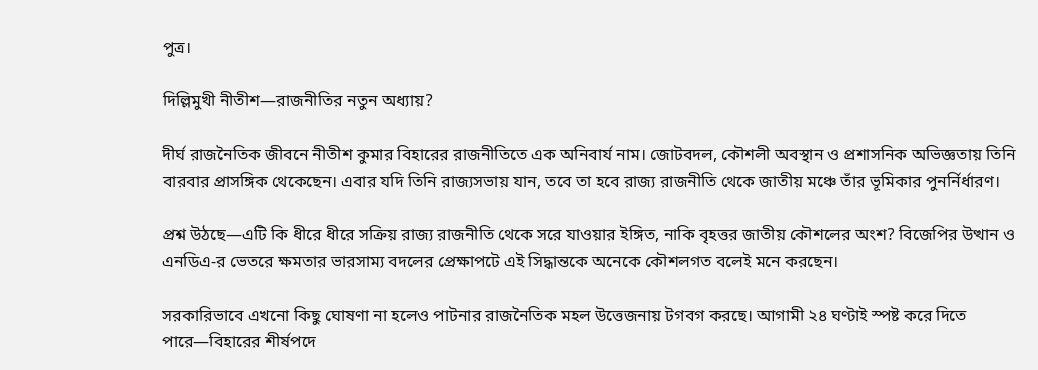পুত্র।

দিল্লিমুখী নীতীশ—রাজনীতির নতুন অধ্যায়?

দীর্ঘ রাজনৈতিক জীবনে নীতীশ কুমার বিহারের রাজনীতিতে এক অনিবার্য নাম। জোটবদল, কৌশলী অবস্থান ও প্রশাসনিক অভিজ্ঞতায় তিনি বারবার প্রাসঙ্গিক থেকেছেন। এবার যদি তিনি রাজ্যসভায় যান, তবে তা হবে রাজ্য রাজনীতি থেকে জাতীয় মঞ্চে তাঁর ভূমিকার পুনর্নির্ধারণ।

প্রশ্ন উঠছে—এটি কি ধীরে ধীরে সক্রিয় রাজ্য রাজনীতি থেকে সরে যাওয়ার ইঙ্গিত, নাকি বৃহত্তর জাতীয় কৌশলের অংশ? বিজেপির উত্থান ও এনডিএ-র ভেতরে ক্ষমতার ভারসাম্য বদলের প্রেক্ষাপটে এই সিদ্ধান্তকে অনেকে কৌশলগত বলেই মনে করছেন।

সরকারিভাবে এখনো কিছু ঘোষণা না হলেও পাটনার রাজনৈতিক মহল উত্তেজনায় টগবগ করছে। আগামী ২৪ ঘণ্টাই স্পষ্ট করে দিতে পারে—বিহারের শীর্ষপদে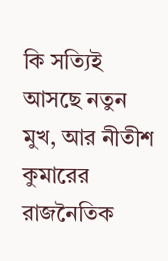কি সত্যিই আসছে নতুন মুখ, আর নীতীশ কুমারের রাজনৈতিক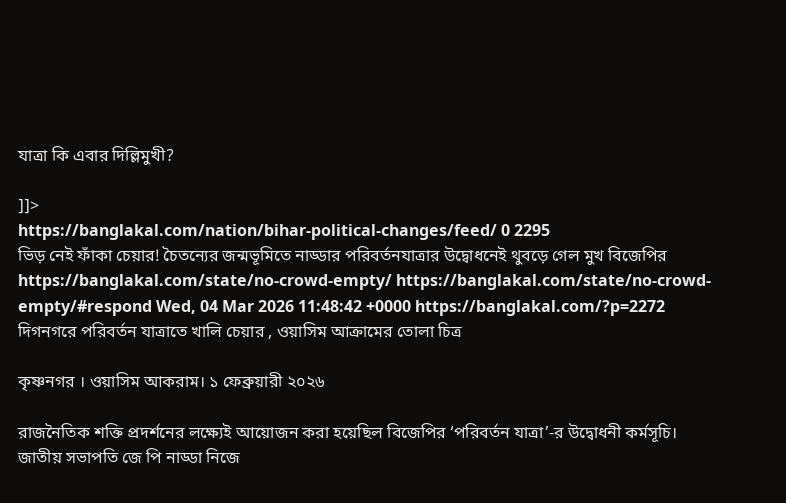যাত্রা কি এবার দিল্লিমুখী?

]]>
https://banglakal.com/nation/bihar-political-changes/feed/ 0 2295
ভিড় নেই ফাঁকা চেয়ার! চৈতন্যের জন্মভূমিতে নাড্ডার পরিবর্তনযাত্রার উদ্বোধনেই থুবড়ে গেল মুখ বিজেপির https://banglakal.com/state/no-crowd-empty/ https://banglakal.com/state/no-crowd-empty/#respond Wed, 04 Mar 2026 11:48:42 +0000 https://banglakal.com/?p=2272
দিগনগরে পরিবর্তন যাত্রাতে খালি চেয়ার , ওয়াসিম আক্রামের তোলা চিত্র

কৃষ্ণনগর । ওয়াসিম আকরাম। ১ ফেব্রুয়ারী ২০২৬

রাজনৈতিক শক্তি প্রদর্শনের লক্ষ্যেই আয়োজন করা হয়েছিল বিজেপির ‘পরিবর্তন যাত্রা’-র উদ্বোধনী কর্মসূচি। জাতীয় সভাপতি জে পি নাড্ডা নিজে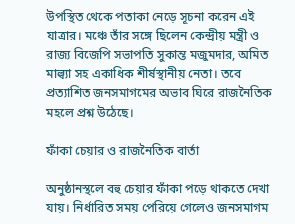উপস্থিত থেকে পতাকা নেড়ে সূচনা করেন এই যাত্রার। মঞ্চে তাঁর সঙ্গে ছিলেন কেন্দ্রীয় মন্ত্রী ও রাজ্য বিজেপি সভাপতি সুকান্ত মজুমদার, অমিত মাল্ব্যা সহ একাধিক শীর্ষস্থানীয় নেতা। তবে প্রত্যাশিত জনসমাগমের অভাব ঘিরে রাজনৈতিক মহলে প্রশ্ন উঠেছে।

ফাঁকা চেয়ার ও রাজনৈতিক বার্তা

অনুষ্ঠানস্থলে বহু চেয়ার ফাঁকা পড়ে থাকতে দেখা যায়। নির্ধারিত সময় পেরিয়ে গেলেও জনসমাগম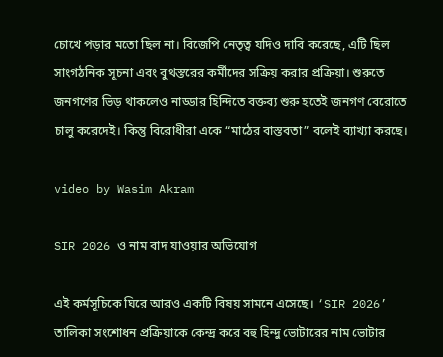চোখে পড়ার মতো ছিল না। বিজেপি নেতৃত্ব যদিও দাবি করেছে, এটি ছিল সাংগঠনিক সূচনা এবং বুথস্তরের কর্মীদের সক্রিয় করার প্রক্রিয়া। শুরুতে জনগণের ভিড় থাকলেও নাড্ডার হিন্দিতে বক্তব্য শুরু হতেই জনগণ বেরোতে চালু করেদেই। কিন্তু বিরোধীরা একে “মাঠের বাস্তবতা” বলেই ব্যাখ্যা করছে।

video by Wasim Akram

SIR 2026 ও নাম বাদ যাওয়ার অভিযোগ

এই কর্মসূচিকে ঘিরে আরও একটি বিষয় সামনে এসেছে। ‘SIR 2026’ তালিকা সংশোধন প্রক্রিয়াকে কেন্দ্র করে বহু হিন্দু ভোটারের নাম ভোটার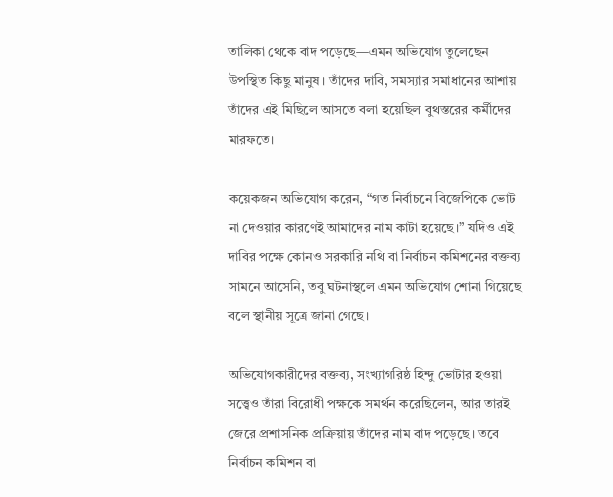তালিকা থেকে বাদ পড়েছে—এমন অভিযোগ তুলেছেন উপস্থিত কিছু মানুষ। তাঁদের দাবি, সমস্যার সমাধানের আশায় তাঁদের এই মিছিলে আসতে বলা হয়েছিল বুথস্তরের কর্মীদের মারফতে।

কয়েকজন অভিযোগ করেন, “গত নির্বাচনে বিজেপিকে ভোট না দেওয়ার কারণেই আমাদের নাম কাটা হয়েছে।” যদিও এই দাবির পক্ষে কোনও সরকারি নথি বা নির্বাচন কমিশনের বক্তব্য সামনে আসেনি, তবু ঘটনাস্থলে এমন অভিযোগ শোনা গিয়েছে বলে স্থানীয় সূত্রে জানা গেছে।

অভিযোগকারীদের বক্তব্য, সংখ্যাগরিষ্ঠ হিন্দু ভোটার হওয়া সত্ত্বেও তাঁরা বিরোধী পক্ষকে সমর্থন করেছিলেন, আর তারই জেরে প্রশাসনিক প্রক্রিয়ায় তাঁদের নাম বাদ পড়েছে। তবে নির্বাচন কমিশন বা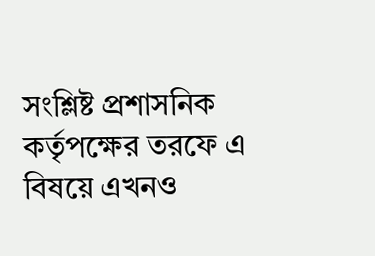সংশ্লিষ্ট প্রশাসনিক কর্তৃপক্ষের তরফে এ বিষয়ে এখনও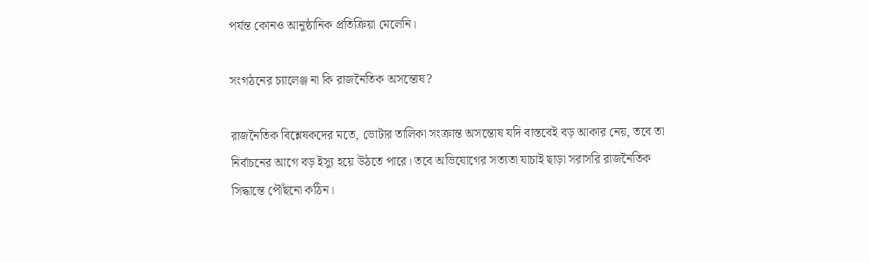পর্যন্ত কোনও আনুষ্ঠানিক প্রতিক্রিয়া মেলেনি।

সংগঠনের চ্যালেঞ্জ না কি রাজনৈতিক অসন্তোষ?

রাজনৈতিক বিশ্লেষকদের মতে, ভোটার তালিকা সংক্রান্ত অসন্তোষ যদি বাস্তবেই বড় আকার নেয়, তবে তা নির্বাচনের আগে বড় ইস্যু হয়ে উঠতে পারে। তবে অভিযোগের সত্যতা যাচাই ছাড়া সরাসরি রাজনৈতিক সিদ্ধান্তে পৌঁছনো কঠিন।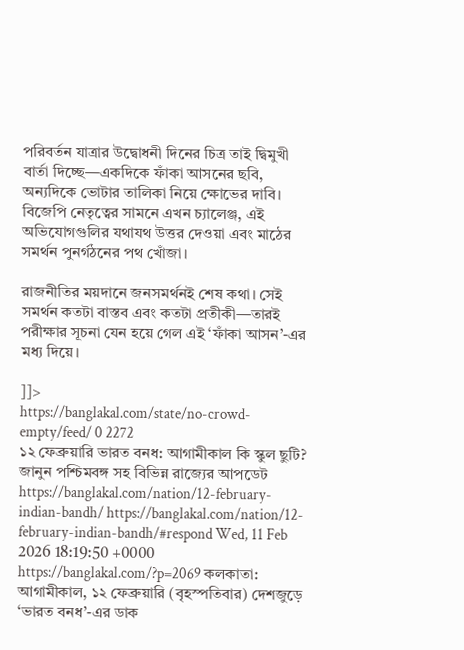পরিবর্তন যাত্রার উদ্বোধনী দিনের চিত্র তাই দ্বিমুখী বার্তা দিচ্ছে—একদিকে ফাঁকা আসনের ছবি, অন্যদিকে ভোটার তালিকা নিয়ে ক্ষোভের দাবি। বিজেপি নেতৃত্বের সামনে এখন চ্যালেঞ্জ, এই অভিযোগগুলির যথাযথ উত্তর দেওয়া এবং মাঠের সমর্থন পুনর্গঠনের পথ খোঁজা।

রাজনীতির ময়দানে জনসমর্থনই শেষ কথা। সেই সমর্থন কতটা বাস্তব এবং কতটা প্রতীকী—তারই পরীক্ষার সূচনা যেন হয়ে গেল এই ‘ফাঁকা আসন’-এর মধ্য দিয়ে।

]]>
https://banglakal.com/state/no-crowd-empty/feed/ 0 2272
১২ ফেব্রুয়ারি ভারত বনধ: আগামীকাল কি স্কুল ছুটি? জানুন পশ্চিমবঙ্গ সহ বিভিন্ন রাজ্যের আপডেট https://banglakal.com/nation/12-february-indian-bandh/ https://banglakal.com/nation/12-february-indian-bandh/#respond Wed, 11 Feb 2026 18:19:50 +0000 https://banglakal.com/?p=2069 কলকাতা: আগামীকাল, ১২ ফেব্রুয়ারি (বৃহস্পতিবার) দেশজুড়ে ‘ভারত বনধ’-এর ডাক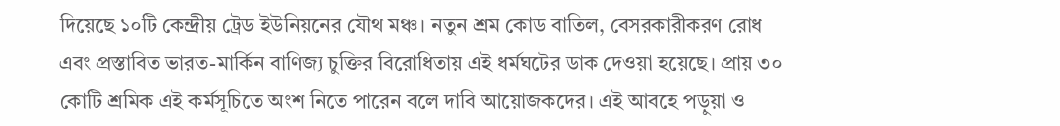দিয়েছে ১০টি কেন্দ্রীয় ট্রেড ইউনিয়নের যৌথ মঞ্চ। নতুন শ্রম কোড বাতিল, বেসরকারীকরণ রোধ এবং প্রস্তাবিত ভারত-মার্কিন বাণিজ্য চুক্তির বিরোধিতায় এই ধর্মঘটের ডাক দেওয়া হয়েছে। প্রায় ৩০ কোটি শ্রমিক এই কর্মসূচিতে অংশ নিতে পারেন বলে দাবি আয়োজকদের। এই আবহে পড়ুয়া ও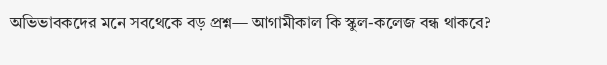অভিভাবকদের মনে সবথেকে বড় প্রশ্ন— আগামীকাল কি স্কুল-কলেজ বন্ধ থাকবে?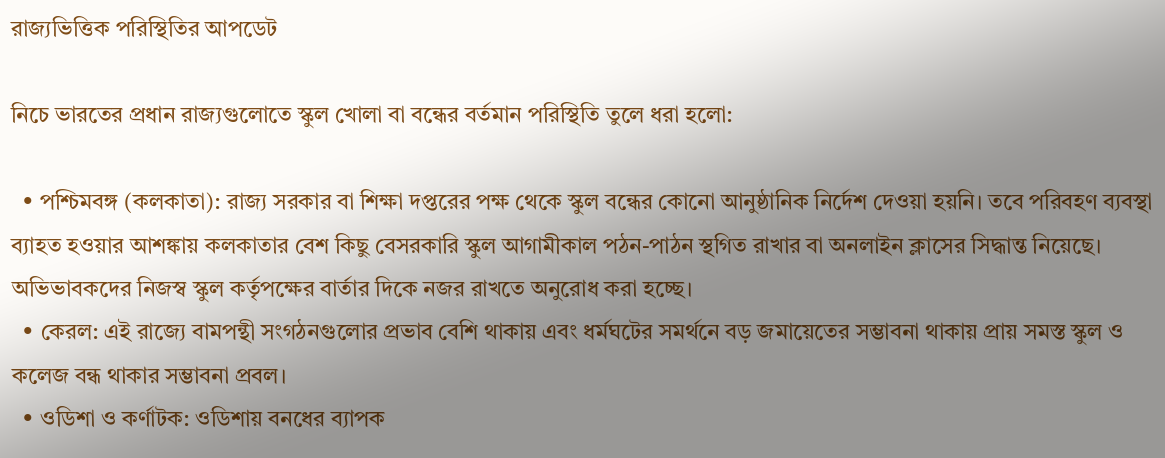রাজ্যভিত্তিক পরিস্থিতির আপডেট

নিচে ভারতের প্রধান রাজ্যগুলোতে স্কুল খোলা বা বন্ধের বর্তমান পরিস্থিতি তুলে ধরা হলো:

  • পশ্চিমবঙ্গ (কলকাতা): রাজ্য সরকার বা শিক্ষা দপ্তরের পক্ষ থেকে স্কুল বন্ধের কোনো আনুষ্ঠানিক নির্দেশ দেওয়া হয়নি। তবে পরিবহণ ব্যবস্থা ব্যাহত হওয়ার আশঙ্কায় কলকাতার বেশ কিছু বেসরকারি স্কুল আগামীকাল পঠন-পাঠন স্থগিত রাখার বা অনলাইন ক্লাসের সিদ্ধান্ত নিয়েছে। অভিভাবকদের নিজস্ব স্কুল কর্তৃপক্ষের বার্তার দিকে নজর রাখতে অনুরোধ করা হচ্ছে।
  • কেরল: এই রাজ্যে বামপন্থী সংগঠনগুলোর প্রভাব বেশি থাকায় এবং ধর্মঘটের সমর্থনে বড় জমায়েতের সম্ভাবনা থাকায় প্রায় সমস্ত স্কুল ও কলেজ বন্ধ থাকার সম্ভাবনা প্রবল।
  • ওডিশা ও কর্ণাটক: ওডিশায় বনধের ব্যাপক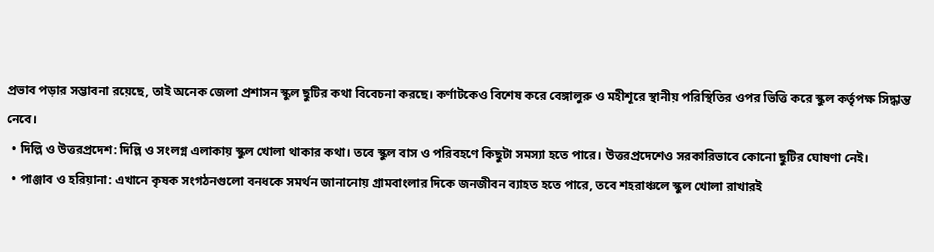প্রভাব পড়ার সম্ভাবনা রয়েছে, তাই অনেক জেলা প্রশাসন স্কুল ছুটির কথা বিবেচনা করছে। কর্ণাটকেও বিশেষ করে বেঙ্গালুরু ও মহীশূরে স্থানীয় পরিস্থিতির ওপর ভিত্তি করে স্কুল কর্তৃপক্ষ সিদ্ধান্ত নেবে।
  • দিল্লি ও উত্তরপ্রদেশ: দিল্লি ও সংলগ্ন এলাকায় স্কুল খোলা থাকার কথা। তবে স্কুল বাস ও পরিবহণে কিছুটা সমস্যা হতে পারে। উত্তরপ্রদেশেও সরকারিভাবে কোনো ছুটির ঘোষণা নেই।
  • পাঞ্জাব ও হরিয়ানা: এখানে কৃষক সংগঠনগুলো বনধকে সমর্থন জানানোয় গ্রামবাংলার দিকে জনজীবন ব্যাহত হতে পারে, তবে শহরাঞ্চলে স্কুল খোলা রাখারই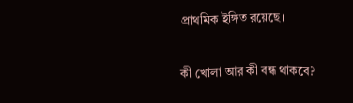প্রাথমিক ইঙ্গিত রয়েছে।

কী খোলা আর কী বন্ধ থাকবে?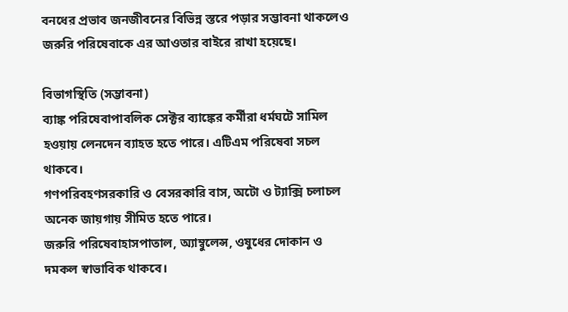বনধের প্রভাব জনজীবনের বিভিন্ন স্তরে পড়ার সম্ভাবনা থাকলেও জরুরি পরিষেবাকে এর আওতার বাইরে রাখা হয়েছে।

বিভাগস্থিতি (সম্ভাবনা)
ব্যাঙ্ক পরিষেবাপাবলিক সেক্টর ব্যাঙ্কের কর্মীরা ধর্মঘটে সামিল হওয়ায় লেনদেন ব্যাহত হতে পারে। এটিএম পরিষেবা সচল থাকবে।
গণপরিবহণসরকারি ও বেসরকারি বাস, অটো ও ট্যাক্সি চলাচল অনেক জায়গায় সীমিত হতে পারে।
জরুরি পরিষেবাহাসপাতাল, অ্যাম্বুলেন্স, ওষুধের দোকান ও দমকল স্বাভাবিক থাকবে।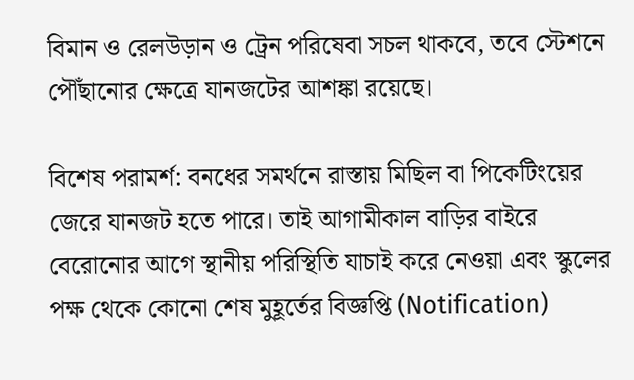বিমান ও রেলউড়ান ও ট্রেন পরিষেবা সচল থাকবে, তবে স্টেশনে পৌঁছানোর ক্ষেত্রে যানজটের আশঙ্কা রয়েছে।

বিশেষ পরামর্শ: বনধের সমর্থনে রাস্তায় মিছিল বা পিকেটিংয়ের জেরে যানজট হতে পারে। তাই আগামীকাল বাড়ির বাইরে বেরোনোর আগে স্থানীয় পরিস্থিতি যাচাই করে নেওয়া এবং স্কুলের পক্ষ থেকে কোনো শেষ মুহূর্তের বিজ্ঞপ্তি (Notification)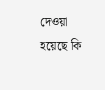দেওয়া হয়েছে কি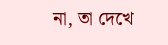না, তা দেখে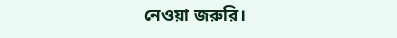নেওয়া জরুরি।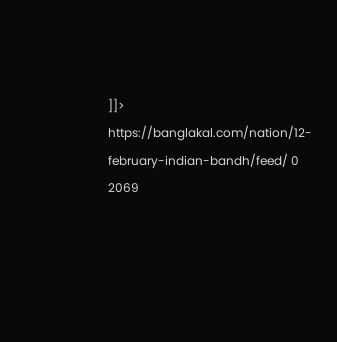]]>
https://banglakal.com/nation/12-february-indian-bandh/feed/ 0 2069